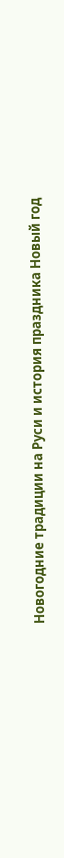Новогодние традиции на Руси и история праздника Новый год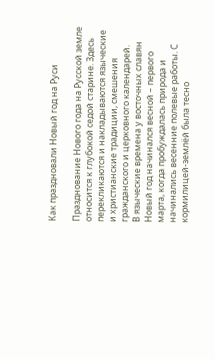Как праздновали Новый год на Руси

Празднование Нового года на Русской земле относится к глубокой седой старине. Здесь перекликаются и накладываются языческие и христианские традиции, смешения гражданского и церковного календарей.
В языческие времена у восточных славян Новый год начинался весной – первого марта, когда пробуждалась природа и начинались весенние полевые работы. С кормилицей-землёй была тесно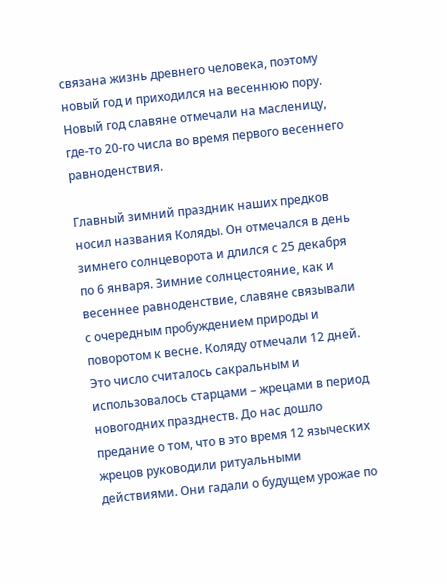связана жизнь древнего человека, поэтому новый год и приходился на весеннюю пору. Новый год славяне отмечали на масленицу, где-то 20-го числа во время первого весеннего равноденствия.

Главный зимний праздник наших предков носил названия Коляды. Он отмечался в день зимнего солнцеворота и длился с 25 декабря по 6 января. Зимние солнцестояние, как и весеннее равноденствие, славяне связывали с очередным пробуждением природы и поворотом к весне. Коляду отмечали 12 дней. Это число считалось сакральным и использовалось старцами – жрецами в период новогодних празднеств. До нас дошло предание о том, что в это время 12 языческих жрецов руководили ритуальными действиями. Они гадали о будущем урожае по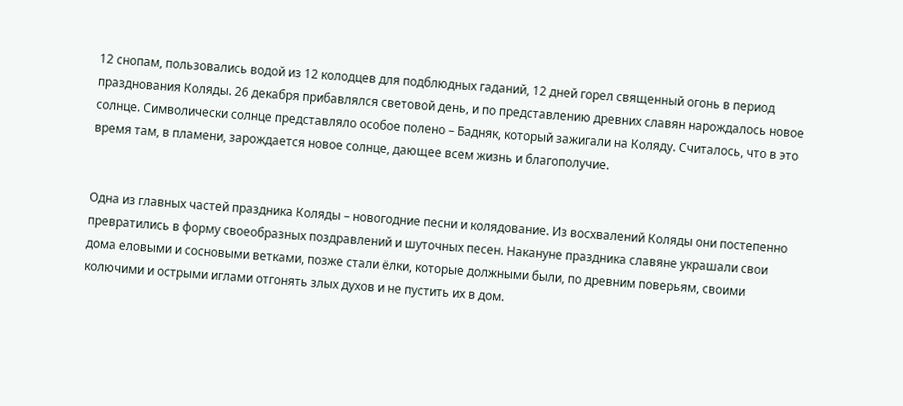12 снопам, пользовались водой из 12 колодцев для подблюдных гаданий, 12 дней горел священный огонь в период празднования Коляды. 26 декабря прибавлялся световой день, и по представлению древних славян нарождалось новое солнце. Символически солнце представляло особое полено – Бадняк, который зажигали на Коляду. Считалось, что в это время там, в пламени, зарождается новое солнце, дающее всем жизнь и благополучие.


Одна из главных частей праздника Коляды – новогодние песни и колядование. Из восхвалений Коляды они постепенно превратились в форму своеобразных поздравлений и шуточных песен. Накануне праздника славяне украшали свои дома еловыми и сосновыми ветками, позже стали ёлки, которые должными были, по древним поверьям, своими колючими и острыми иглами отгонять злых духов и не пустить их в дом.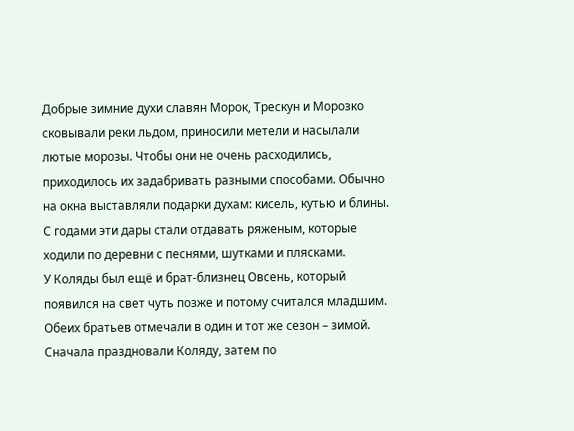Добрые зимние духи славян Морок, Трескун и Морозко сковывали реки льдом, приносили метели и насылали лютые морозы. Чтобы они не очень расходились, приходилось их задабривать разными способами. Обычно на окна выставляли подарки духам: кисель, кутью и блины. С годами эти дары стали отдавать ряженым, которые ходили по деревни с песнями, шутками и плясками.
У Коляды был ещё и брат-близнец Овсень, который появился на свет чуть позже и потому считался младшим. Обеих братьев отмечали в один и тот же сезон – зимой. Сначала праздновали Коляду, затем по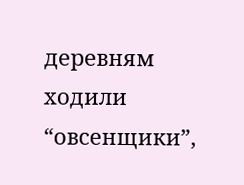деревням ходили “овсенщики”,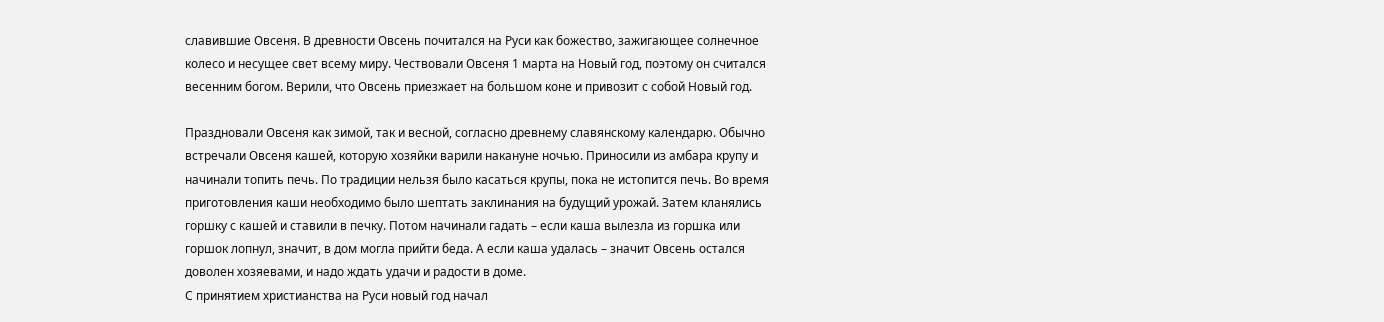славившие Овсеня. В древности Овсень почитался на Руси как божество, зажигающее солнечное колесо и несущее свет всему миру. Чествовали Овсеня 1 марта на Новый год, поэтому он считался весенним богом. Верили, что Овсень приезжает на большом коне и привозит с собой Новый год.

Праздновали Овсеня как зимой, так и весной, согласно древнему славянскому календарю. Обычно встречали Овсеня кашей, которую хозяйки варили накануне ночью. Приносили из амбара крупу и начинали топить печь. По традиции нельзя было касаться крупы, пока не истопится печь. Во время приготовления каши необходимо было шептать заклинания на будущий урожай. Затем кланялись горшку с кашей и ставили в печку. Потом начинали гадать – если каша вылезла из горшка или горшок лопнул, значит, в дом могла прийти беда. А если каша удалась – значит Овсень остался доволен хозяевами, и надо ждать удачи и радости в доме.
С принятием христианства на Руси новый год начал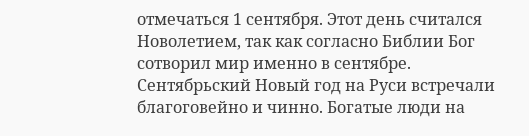отмечаться 1 сентября. Этот день считался Новолетием, так как согласно Библии Бог сотворил мир именно в сентябре. Сентябрьский Новый год на Руси встречали благоговейно и чинно. Богатые люди на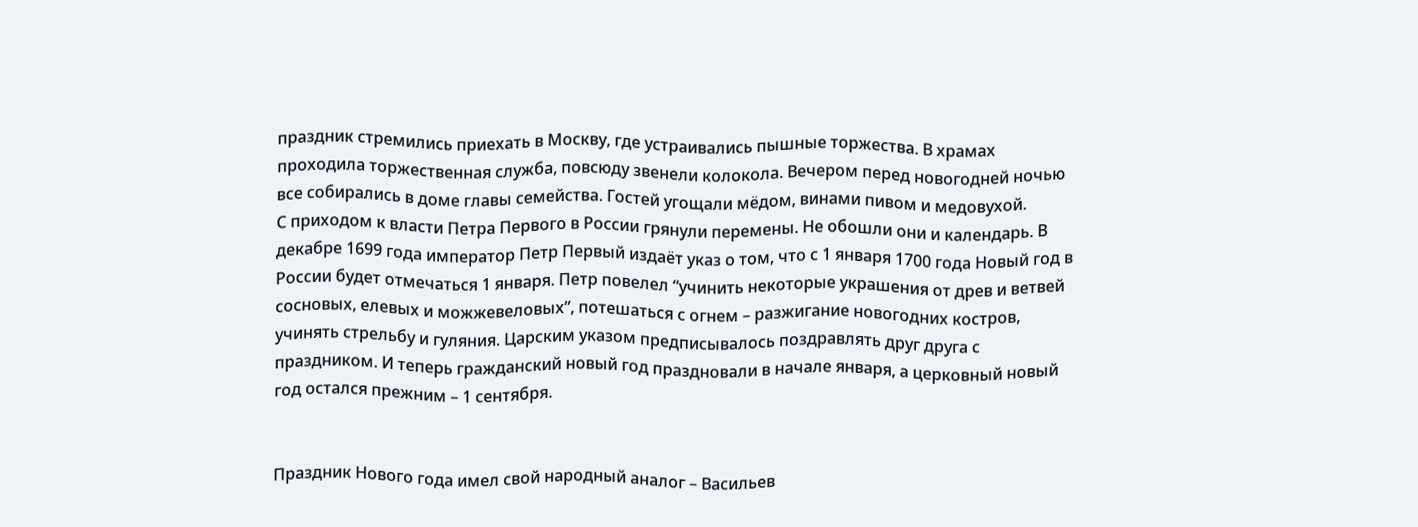праздник стремились приехать в Москву, где устраивались пышные торжества. В храмах проходила торжественная служба, повсюду звенели колокола. Вечером перед новогодней ночью все собирались в доме главы семейства. Гостей угощали мёдом, винами пивом и медовухой.
С приходом к власти Петра Первого в России грянули перемены. Не обошли они и календарь. В декабре 1699 года император Петр Первый издаёт указ о том, что с 1 января 1700 года Новый год в России будет отмечаться 1 января. Петр повелел “учинить некоторые украшения от древ и ветвей сосновых, елевых и можжевеловых”, потешаться с огнем – разжигание новогодних костров, учинять стрельбу и гуляния. Царским указом предписывалось поздравлять друг друга с праздником. И теперь гражданский новый год праздновали в начале января, а церковный новый год остался прежним – 1 сентября.


Праздник Нового года имел свой народный аналог – Васильев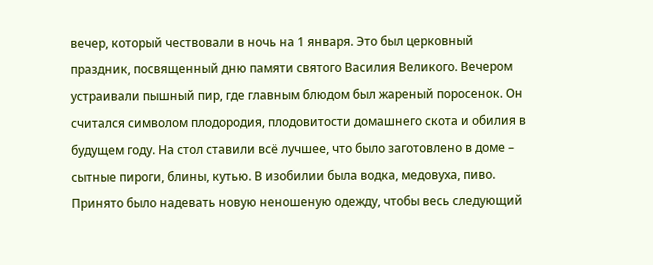вечер, который чествовали в ночь на 1 января. Это был церковный праздник, посвященный дню памяти святого Василия Великого. Вечером устраивали пышный пир, где главным блюдом был жареный поросенок. Он считался символом плодородия, плодовитости домашнего скота и обилия в будущем году. На стол ставили всё лучшее, что было заготовлено в доме – сытные пироги, блины, кутью. В изобилии была водка, медовуха, пиво. Принято было надевать новую неношеную одежду, чтобы весь следующий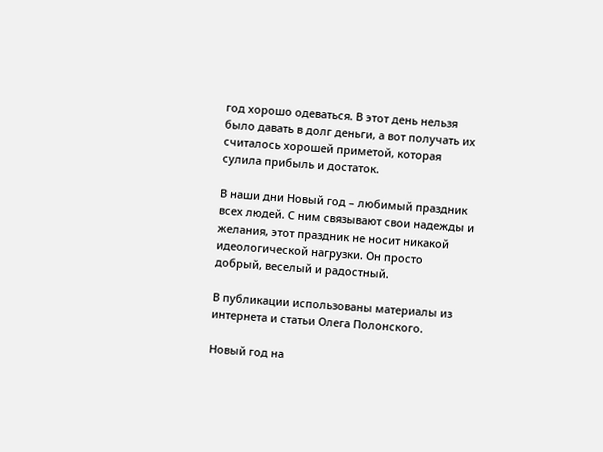год хорошо одеваться. В этот день нельзя было давать в долг деньги, а вот получать их считалось хорошей приметой, которая сулила прибыль и достаток.

В наши дни Новый год – любимый праздник всех людей. С ним связывают свои надежды и желания, этот праздник не носит никакой идеологической нагрузки. Он просто добрый, веселый и радостный.

В публикации использованы материалы из интернета и статьи Олега Полонского.

Новый год на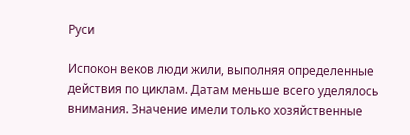Руси

Испокон веков люди жили, выполняя определенные действия по циклам. Датам меньше всего уделялось внимания. Значение имели только хозяйственные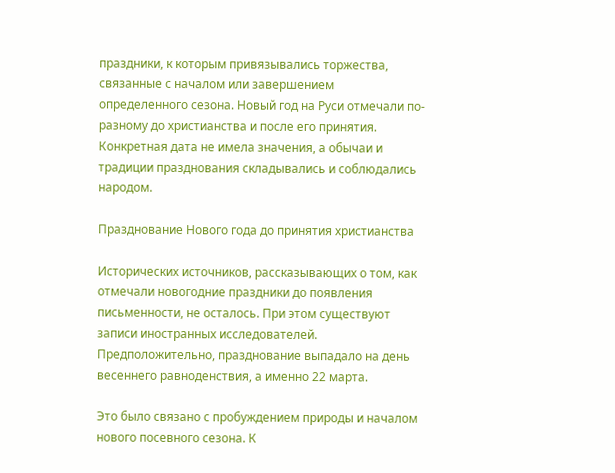праздники, к которым привязывались торжества, связанные с началом или завершением определенного сезона. Новый год на Руси отмечали по-разному до христианства и после его принятия. Конкретная дата не имела значения, а обычаи и традиции празднования складывались и соблюдались народом.

Празднование Нового года до принятия христианства

Исторических источников, рассказывающих о том, как отмечали новогодние праздники до появления письменности, не осталось. При этом существуют записи иностранных исследователей. Предположительно, празднование выпадало на день весеннего равноденствия, а именно 22 марта.

Это было связано с пробуждением природы и началом нового посевного сезона. К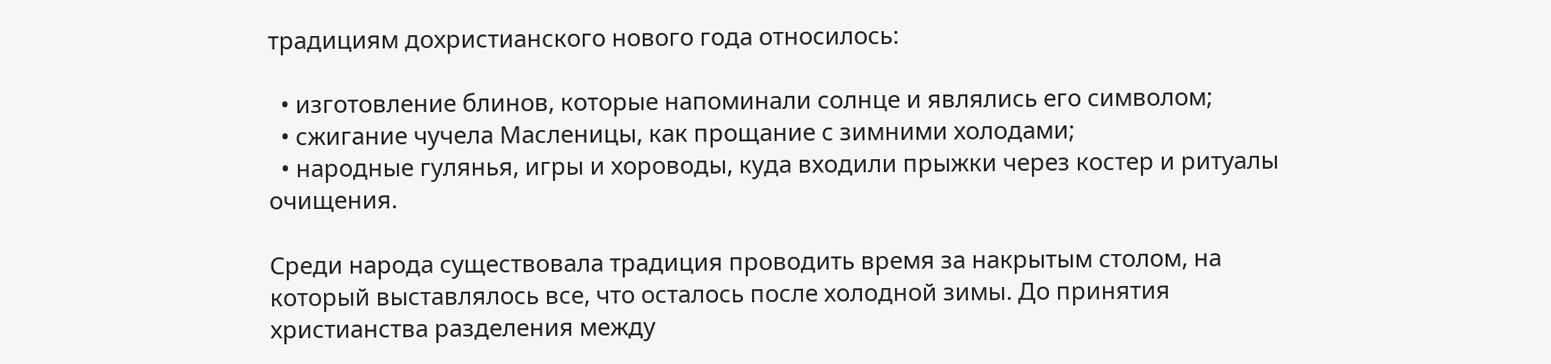традициям дохристианского нового года относилось:

  • изготовление блинов, которые напоминали солнце и являлись его символом;
  • сжигание чучела Масленицы, как прощание с зимними холодами;
  • народные гулянья, игры и хороводы, куда входили прыжки через костер и ритуалы очищения.

Среди народа существовала традиция проводить время за накрытым столом, на который выставлялось все, что осталось после холодной зимы. До принятия христианства разделения между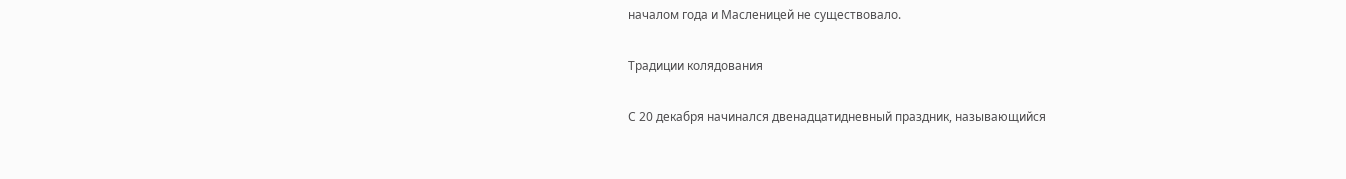началом года и Масленицей не существовало.

Традиции колядования

С 20 декабря начинался двенадцатидневный праздник, называющийся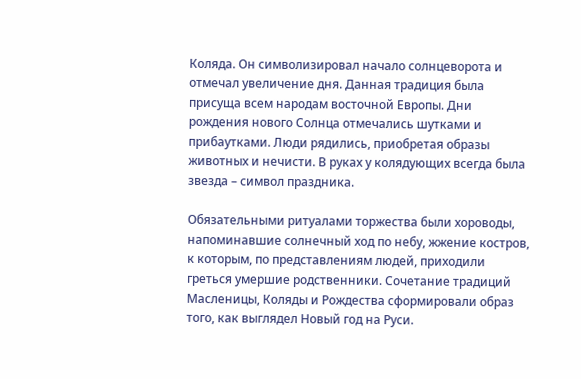Коляда. Он символизировал начало солнцеворота и отмечал увеличение дня. Данная традиция была присуща всем народам восточной Европы. Дни рождения нового Солнца отмечались шутками и прибаутками. Люди рядились, приобретая образы животных и нечисти. В руках у колядующих всегда была звезда – символ праздника.

Обязательными ритуалами торжества были хороводы, напоминавшие солнечный ход по небу, жжение костров, к которым, по представлениям людей, приходили греться умершие родственники. Сочетание традиций Масленицы, Коляды и Рождества сформировали образ того, как выглядел Новый год на Руси.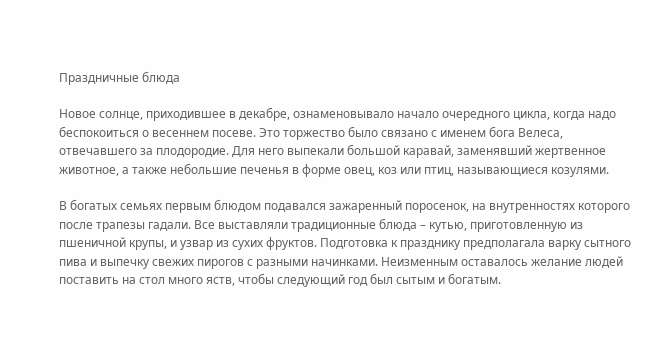Праздничные блюда

Новое солнце, приходившее в декабре, ознаменовывало начало очередного цикла, когда надо беспокоиться о весеннем посеве. Это торжество было связано с именем бога Велеса, отвечавшего за плодородие. Для него выпекали большой каравай, заменявший жертвенное животное, а также небольшие печенья в форме овец, коз или птиц, называющиеся козулями.

В богатых семьях первым блюдом подавался зажаренный поросенок, на внутренностях которого после трапезы гадали. Все выставляли традиционные блюда – кутью, приготовленную из пшеничной крупы, и узвар из сухих фруктов. Подготовка к празднику предполагала варку сытного пива и выпечку свежих пирогов с разными начинками. Неизменным оставалось желание людей поставить на стол много яств, чтобы следующий год был сытым и богатым.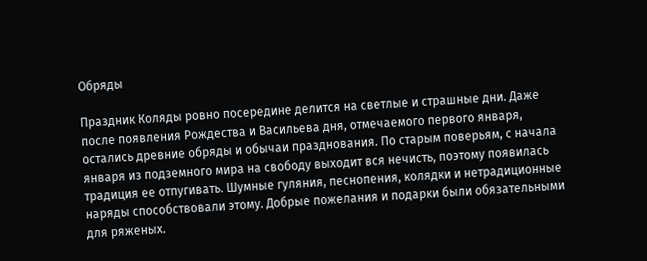Обряды

Праздник Коляды ровно посередине делится на светлые и страшные дни. Даже после появления Рождества и Васильева дня, отмечаемого первого января, остались древние обряды и обычаи празднования. По старым поверьям, с начала января из подземного мира на свободу выходит вся нечисть, поэтому появилась традиция ее отпугивать. Шумные гуляния, песнопения, колядки и нетрадиционные наряды способствовали этому. Добрые пожелания и подарки были обязательными для ряженых.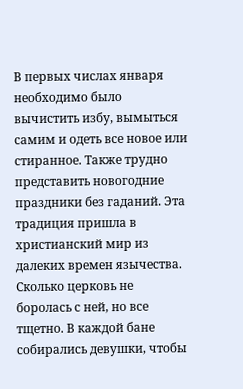В первых числах января необходимо было вычистить избу, вымыться самим и одеть все новое или стиранное. Также трудно представить новогодние праздники без гаданий. Эта традиция пришла в христианский мир из далеких времен язычества. Сколько церковь не боролась с ней, но все тщетно. В каждой бане собирались девушки, чтобы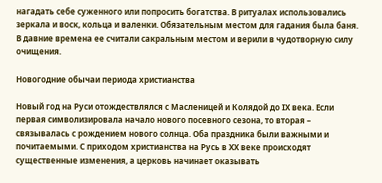нагадать себе суженного или попросить богатства. В ритуалах использовались зеркала и воск, кольца и валенки. Обязательным местом для гадания была баня. В давние времена ее считали сакральным местом и верили в чудотворную силу очищения.

Новогодние обычаи периода христианства

Новый год на Руси отождествлялся с Масленицей и Колядой до IX века. Если первая символизировала начало нового посевного сезона, то вторая – связывалась с рождением нового солнца. Оба праздника были важными и почитаемыми. С приходом христианства на Русь в XX веке происходят существенные изменения, а церковь начинает оказывать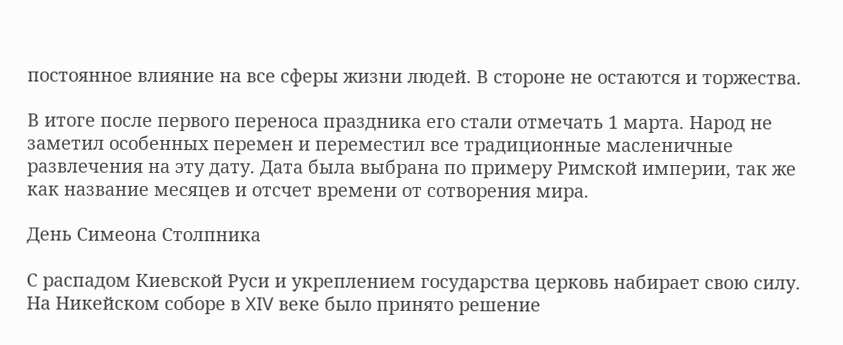постоянное влияние на все сферы жизни людей. В стороне не остаются и торжества.

В итоге после первого переноса праздника его стали отмечать 1 марта. Народ не заметил особенных перемен и переместил все традиционные масленичные развлечения на эту дату. Дата была выбрана по примеру Римской империи, так же как название месяцев и отсчет времени от сотворения мира.

День Симеона Столпника

С распадом Киевской Руси и укреплением государства церковь набирает свою силу. На Никейском соборе в XIV веке было принято решение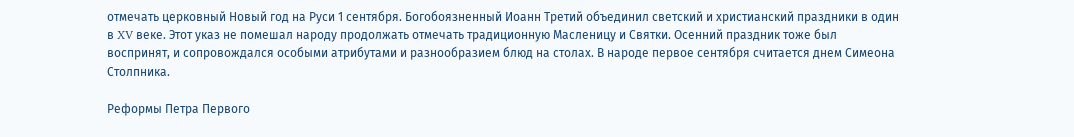отмечать церковный Новый год на Руси 1 сентября. Богобоязненный Иоанн Третий объединил светский и христианский праздники в один в XV веке. Этот указ не помешал народу продолжать отмечать традиционную Масленицу и Святки. Осенний праздник тоже был воспринят, и сопровождался особыми атрибутами и разнообразием блюд на столах. В народе первое сентября считается днем Симеона Столпника.

Реформы Петра Первого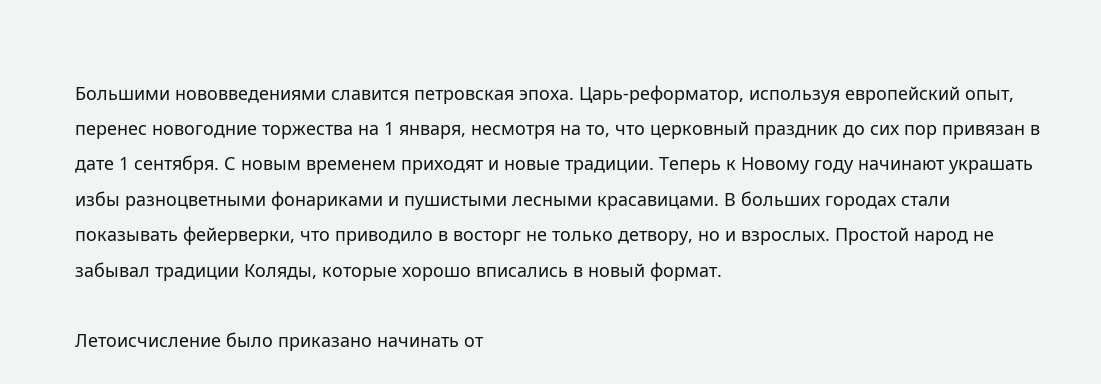Большими нововведениями славится петровская эпоха. Царь-реформатор, используя европейский опыт, перенес новогодние торжества на 1 января, несмотря на то, что церковный праздник до сих пор привязан в дате 1 сентября. С новым временем приходят и новые традиции. Теперь к Новому году начинают украшать избы разноцветными фонариками и пушистыми лесными красавицами. В больших городах стали показывать фейерверки, что приводило в восторг не только детвору, но и взрослых. Простой народ не забывал традиции Коляды, которые хорошо вписались в новый формат.

Летоисчисление было приказано начинать от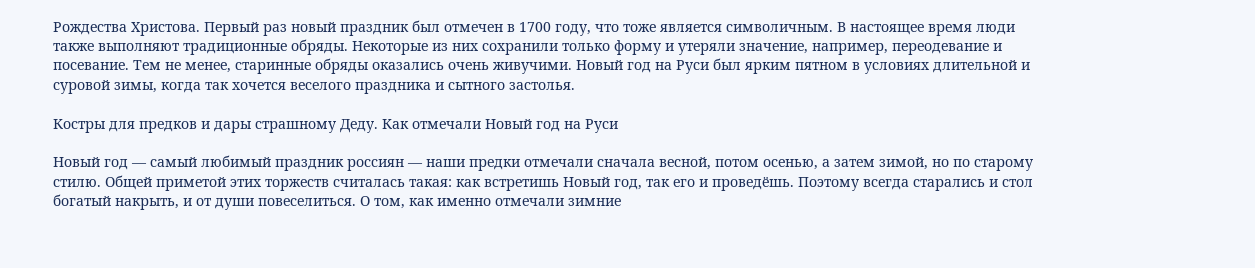Рождества Христова. Первый раз новый праздник был отмечен в 1700 году, что тоже является символичным. В настоящее время люди также выполняют традиционные обряды. Некоторые из них сохранили только форму и утеряли значение, например, переодевание и посевание. Тем не менее, старинные обряды оказались очень живучими. Новый год на Руси был ярким пятном в условиях длительной и суровой зимы, когда так хочется веселого праздника и сытного застолья.

Костры для предков и дары страшному Деду. Как отмечали Новый год на Руси

Новый год — самый любимый праздник россиян — наши предки отмечали сначала весной, потом осенью, а затем зимой, но по старому стилю. Общей приметой этих торжеств считалась такая: как встретишь Новый год, так его и проведёшь. Поэтому всегда старались и стол богатый накрыть, и от души повеселиться. О том, как именно отмечали зимние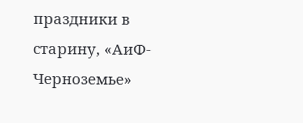праздники в старину, «АиФ-Черноземье»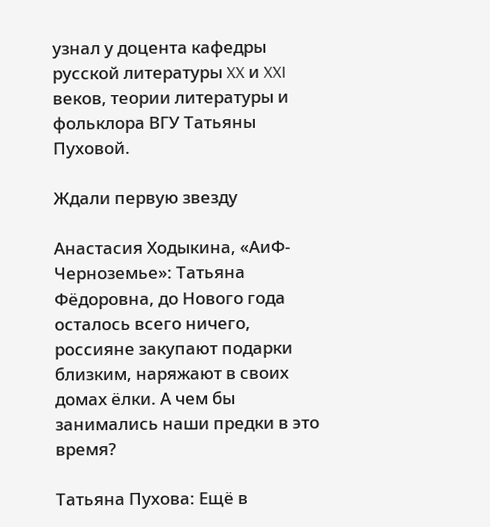узнал у доцента кафедры русской литературы XX и XXI веков, теории литературы и фольклора ВГУ Татьяны Пуховой.

Ждали первую звезду

Анастасия Ходыкина, «АиФ-Черноземье»: Татьяна Фёдоровна, до Нового года осталось всего ничего, россияне закупают подарки близким, наряжают в своих домах ёлки. А чем бы занимались наши предки в это время?

Татьяна Пухова: Ещё в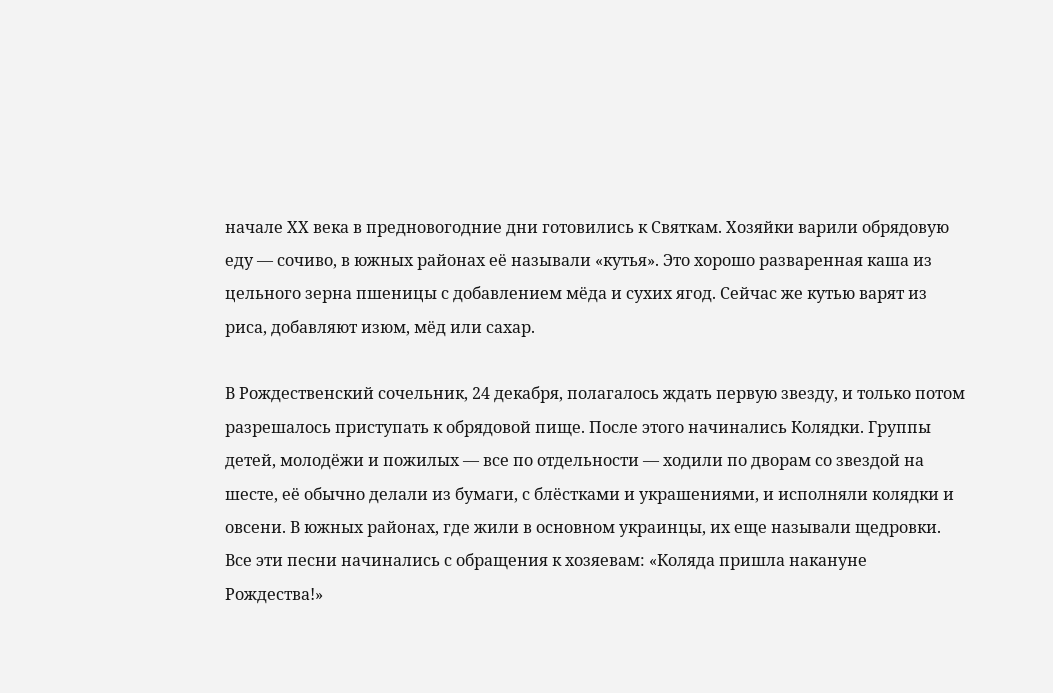начале ХХ века в предновогодние дни готовились к Святкам. Хозяйки варили обрядовую еду — сочиво, в южных районах её называли «кутья». Это хорошо разваренная каша из цельного зерна пшеницы с добавлением мёда и сухих ягод. Сейчас же кутью варят из риса, добавляют изюм, мёд или сахар.

В Рождественский сочельник, 24 декабря, полагалось ждать первую звезду, и только потом разрешалось приступать к обрядовой пище. После этого начинались Колядки. Группы детей, молодёжи и пожилых — все по отдельности — ходили по дворам со звездой на шесте, её обычно делали из бумаги, с блёстками и украшениями, и исполняли колядки и овсени. В южных районах, где жили в основном украинцы, их еще называли щедровки. Все эти песни начинались с обращения к хозяевам: «Коляда пришла накануне Рождества!»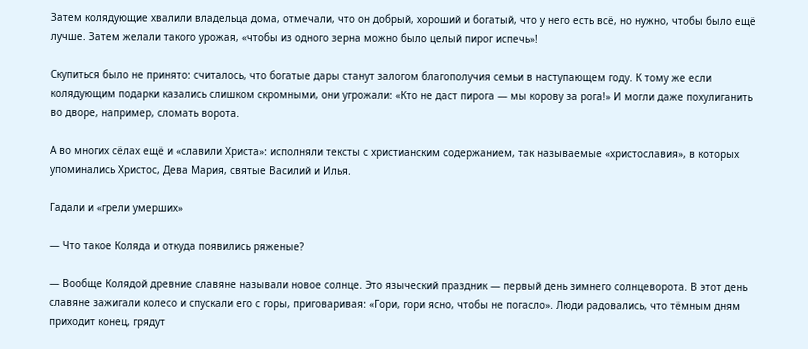Затем колядующие хвалили владельца дома, отмечали, что он добрый, хороший и богатый, что у него есть всё, но нужно, чтобы было ещё лучше. Затем желали такого урожая, «чтобы из одного зерна можно было целый пирог испечь»!

Скупиться было не принято: считалось, что богатые дары станут залогом благополучия семьи в наступающем году. К тому же если колядующим подарки казались слишком скромными, они угрожали: «Кто не даст пирога — мы корову за рога!» И могли даже похулиганить во дворе, например, сломать ворота.

А во многих сёлах ещё и «славили Христа»: исполняли тексты с христианским содержанием, так называемые «христославия», в которых упоминались Христос, Дева Мария, святые Василий и Илья.

Гадали и «грели умерших»

— Что такое Коляда и откуда появились ряженые?

— Вообще Колядой древние славяне называли новое солнце. Это языческий праздник — первый день зимнего солнцеворота. В этот день славяне зажигали колесо и спускали его с горы, приговаривая: «Гори, гори ясно, чтобы не погасло». Люди радовались, что тёмным дням приходит конец, грядут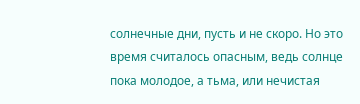солнечные дни, пусть и не скоро. Но это время считалось опасным, ведь солнце пока молодое, а тьма, или нечистая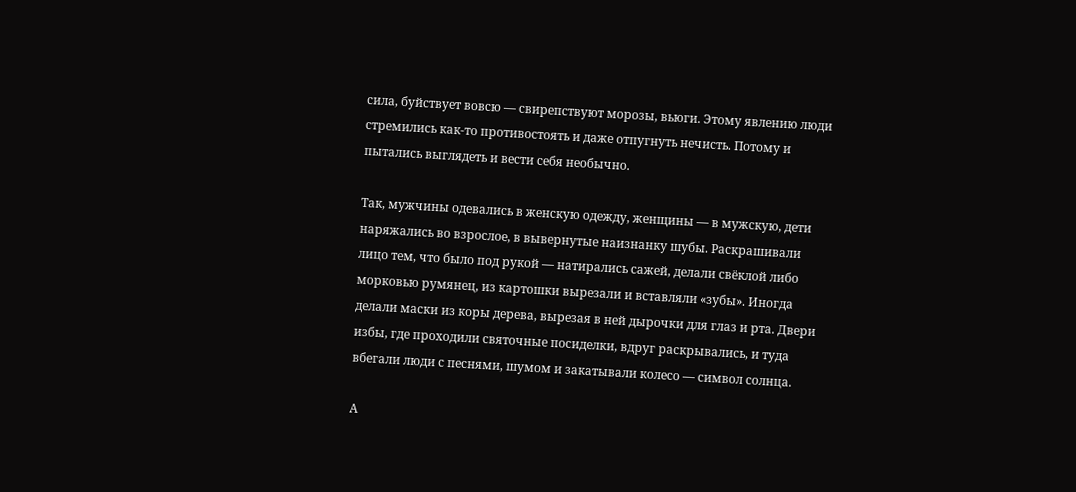сила, буйствует вовсю — свирепствуют морозы, вьюги. Этому явлению люди стремились как-то противостоять и даже отпугнуть нечисть. Потому и пытались выглядеть и вести себя необычно.

Так, мужчины одевались в женскую одежду, женщины — в мужскую, дети наряжались во взрослое, в вывернутые наизнанку шубы. Раскрашивали лицо тем, что было под рукой — натирались сажей, делали свёклой либо морковью румянец, из картошки вырезали и вставляли «зубы». Иногда делали маски из коры дерева, вырезая в ней дырочки для глаз и рта. Двери избы, где проходили святочные посиделки, вдруг раскрывались, и туда вбегали люди с песнями, шумом и закатывали колесо — символ солнца.

А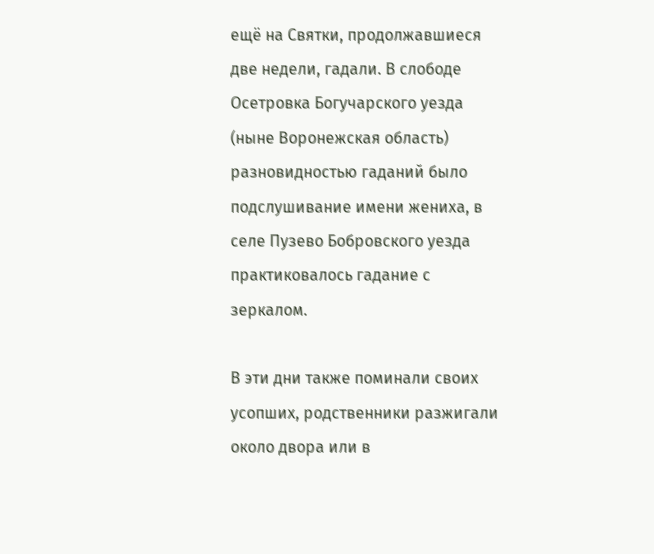ещё на Святки, продолжавшиеся две недели, гадали. В слободе Осетровка Богучарского уезда (ныне Воронежская область) разновидностью гаданий было подслушивание имени жениха, в селе Пузево Бобровского уезда практиковалось гадание с зеркалом.

В эти дни также поминали своих усопших, родственники разжигали около двора или в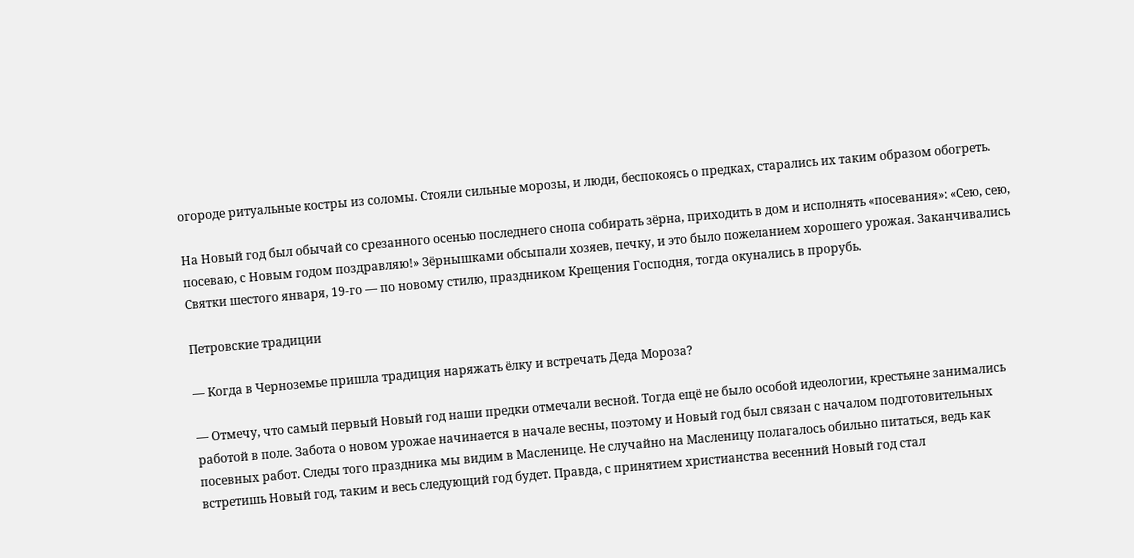огороде ритуальные костры из соломы. Стояли сильные морозы, и люди, беспокоясь о предках, старались их таким образом обогреть.

На Новый год был обычай со срезанного осенью последнего снопа собирать зёрна, приходить в дом и исполнять «посевания»: «Сею, сею, посеваю, с Новым годом поздравляю!» Зёрнышками обсыпали хозяев, печку, и это было пожеланием хорошего урожая. Заканчивались Святки шестого января, 19-го — по новому стилю, праздником Крещения Господня, тогда окунались в прорубь.

Петровские традиции

— Когда в Черноземье пришла традиция наряжать ёлку и встречать Деда Мороза?

— Отмечу, что самый первый Новый год наши предки отмечали весной. Тогда ещё не было особой идеологии, крестьяне занимались работой в поле. Забота о новом урожае начинается в начале весны, поэтому и Новый год был связан с началом подготовительных посевных работ. Следы того праздника мы видим в Масленице. Не случайно на Масленицу полагалось обильно питаться, ведь как встретишь Новый год, таким и весь следующий год будет. Правда, с принятием христианства весенний Новый год стал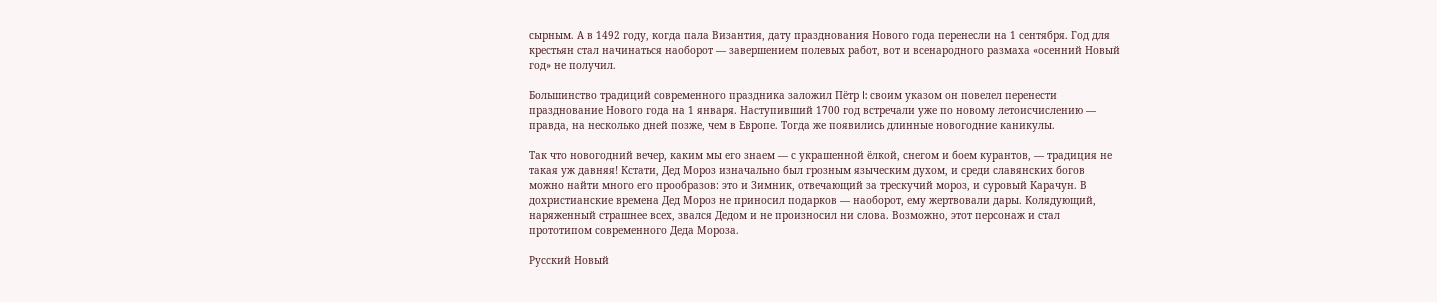сырным. А в 1492 году, когда пала Византия, дату празднования Нового года перенесли на 1 сентября. Год для крестьян стал начинаться наоборот — завершением полевых работ, вот и всенародного размаха «осенний Новый год» не получил.

Большинство традиций современного праздника заложил Пётр I: своим указом он повелел перенести празднование Нового года на 1 января. Наступивший 1700 год встречали уже по новому летоисчислению — правда, на несколько дней позже, чем в Европе. Тогда же появились длинные новогодние каникулы.

Так что новогодний вечер, каким мы его знаем — с украшенной ёлкой, снегом и боем курантов, — традиция не такая уж давняя! Кстати, Дед Мороз изначально был грозным языческим духом, и среди славянских богов можно найти много его прообразов: это и Зимник, отвечающий за трескучий мороз, и суровый Карачун. В дохристианские времена Дед Мороз не приносил подарков — наоборот, ему жертвовали дары. Колядующий, наряженный страшнее всех, звался Дедом и не произносил ни слова. Возможно, этот персонаж и стал прототипом современного Деда Мороза.

Русский Новый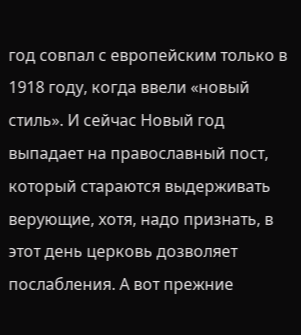год совпал с европейским только в 1918 году, когда ввели «новый стиль». И сейчас Новый год выпадает на православный пост, который стараются выдерживать верующие, хотя, надо признать, в этот день церковь дозволяет послабления. А вот прежние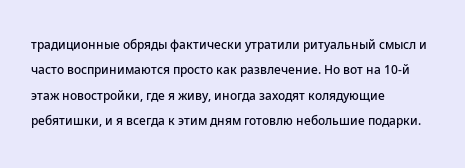традиционные обряды фактически утратили ритуальный смысл и часто воспринимаются просто как развлечение. Но вот на 10-й этаж новостройки, где я живу, иногда заходят колядующие ребятишки, и я всегда к этим дням готовлю небольшие подарки.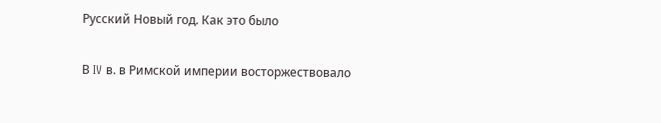Русский Новый год. Как это было

В IV в. в Римской империи восторжествовало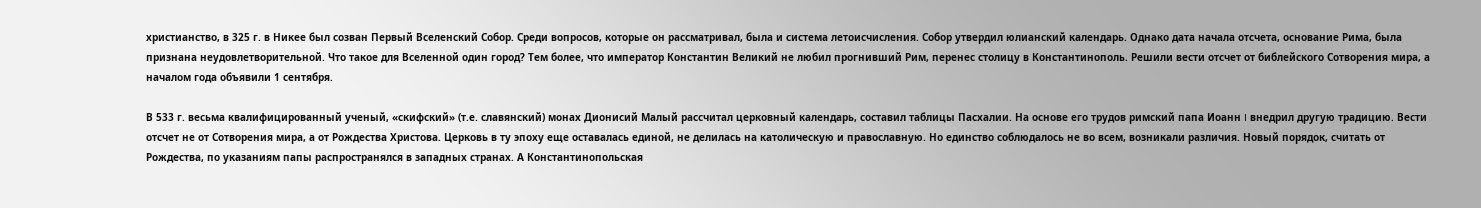христианство, в 325 г. в Никее был созван Первый Вселенский Собор. Среди вопросов, которые он рассматривал, была и система летоисчисления. Собор утвердил юлианский календарь. Однако дата начала отсчета, основание Рима, была признана неудовлетворительной. Что такое для Вселенной один город? Тем более, что император Константин Великий не любил прогнивший Рим, перенес столицу в Константинополь. Решили вести отсчет от библейского Сотворения мира, а началом года объявили 1 сентября.

В 533 г. весьма квалифицированный ученый, «скифский» (т.е. славянский) монах Дионисий Малый рассчитал церковный календарь, составил таблицы Пасхалии. На основе его трудов римский папа Иоанн I внедрил другую традицию. Вести отсчет не от Сотворения мира, а от Рождества Христова. Церковь в ту эпоху еще оставалась единой, не делилась на католическую и православную. Но единство соблюдалось не во всем, возникали различия. Новый порядок, считать от Рождества, по указаниям папы распространялся в западных странах. А Константинопольская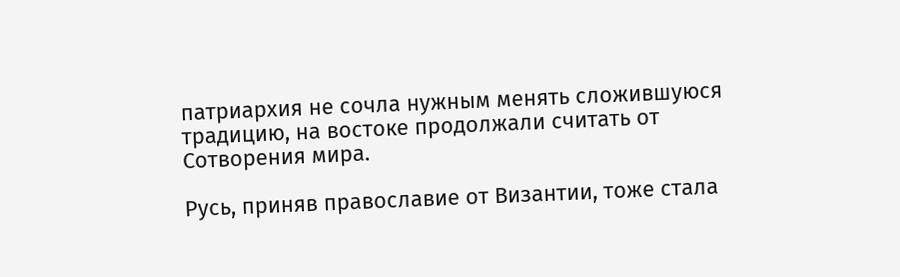патриархия не сочла нужным менять сложившуюся традицию, на востоке продолжали считать от Сотворения мира.

Русь, приняв православие от Византии, тоже стала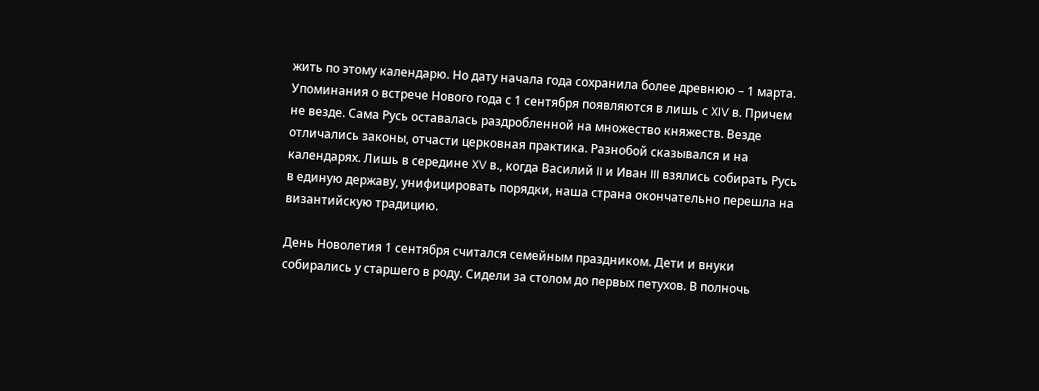жить по этому календарю. Но дату начала года сохранила более древнюю – 1 марта. Упоминания о встрече Нового года с 1 сентября появляются в лишь с XIV в. Причем не везде. Сама Русь оставалась раздробленной на множество княжеств. Везде отличались законы, отчасти церковная практика. Разнобой сказывался и на календарях. Лишь в середине XV в., когда Василий II и Иван III взялись собирать Русь в единую державу, унифицировать порядки, наша страна окончательно перешла на византийскую традицию.

День Новолетия 1 сентября считался семейным праздником. Дети и внуки собирались у старшего в роду. Сидели за столом до первых петухов. В полночь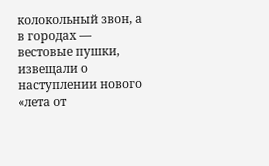колокольный звон, а в городах — вестовые пушки, извещали о наступлении нового «лета от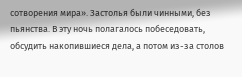сотворения мира». Застолья были чинными, без пьянства. В эту ночь полагалось побеседовать, обсудить накопившиеся дела, а потом из-за столов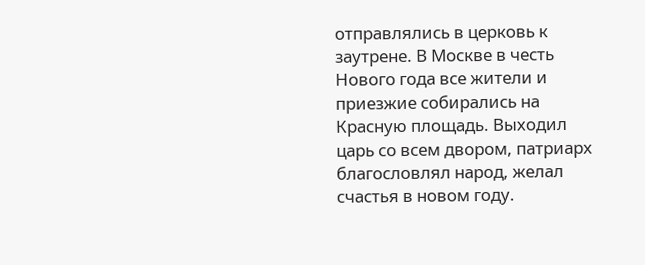отправлялись в церковь к заутрене. В Москве в честь Нового года все жители и приезжие собирались на Красную площадь. Выходил царь со всем двором, патриарх благословлял народ, желал счастья в новом году.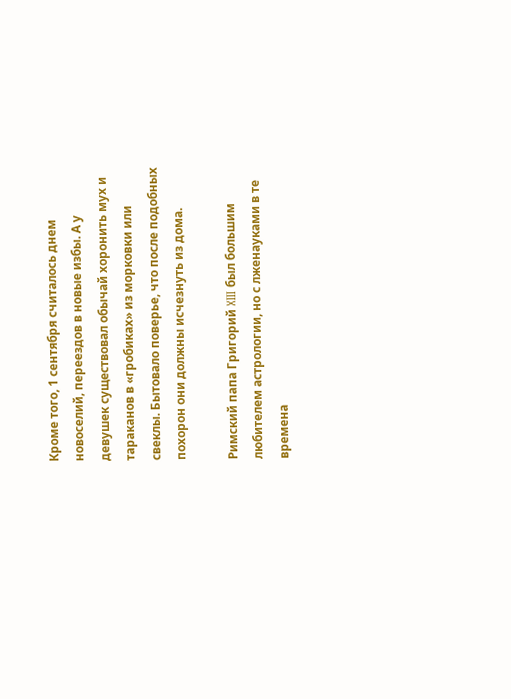Кроме того, 1 сентября считалось днем новоселий, переездов в новые избы. А у девушек существовал обычай хоронить мух и тараканов в «гробиках» из морковки или свеклы. Бытовало поверье, что после подобных похорон они должны исчезнуть из дома.

Римский папа Григорий XIII был большим любителем астрологии, но с лженауками в те времена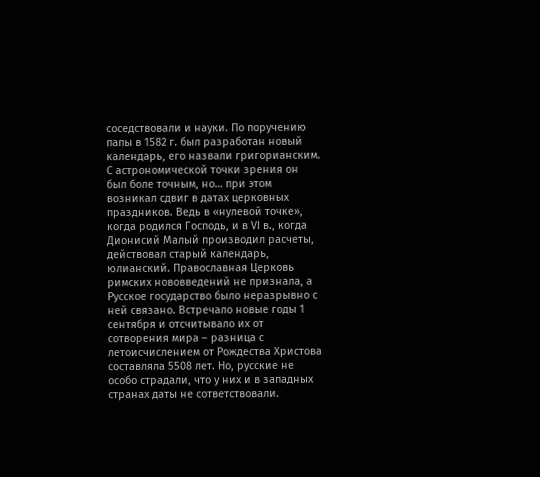соседствовали и науки. По поручению папы в 1582 г. был разработан новый календарь, его назвали григорианским. С астрономической точки зрения он был боле точным, но… при этом возникал сдвиг в датах церковных праздников. Ведь в «нулевой точке», когда родился Господь, и в VI в., когда Дионисий Малый производил расчеты, действовал старый календарь, юлианский. Православная Церковь римских нововведений не признала, а Русское государство было неразрывно с ней связано. Встречало новые годы 1 сентября и отсчитывало их от сотворения мира – разница с летоисчислением от Рождества Христова составляла 5508 лет. Но, русские не особо страдали, что у них и в западных странах даты не сответствовали.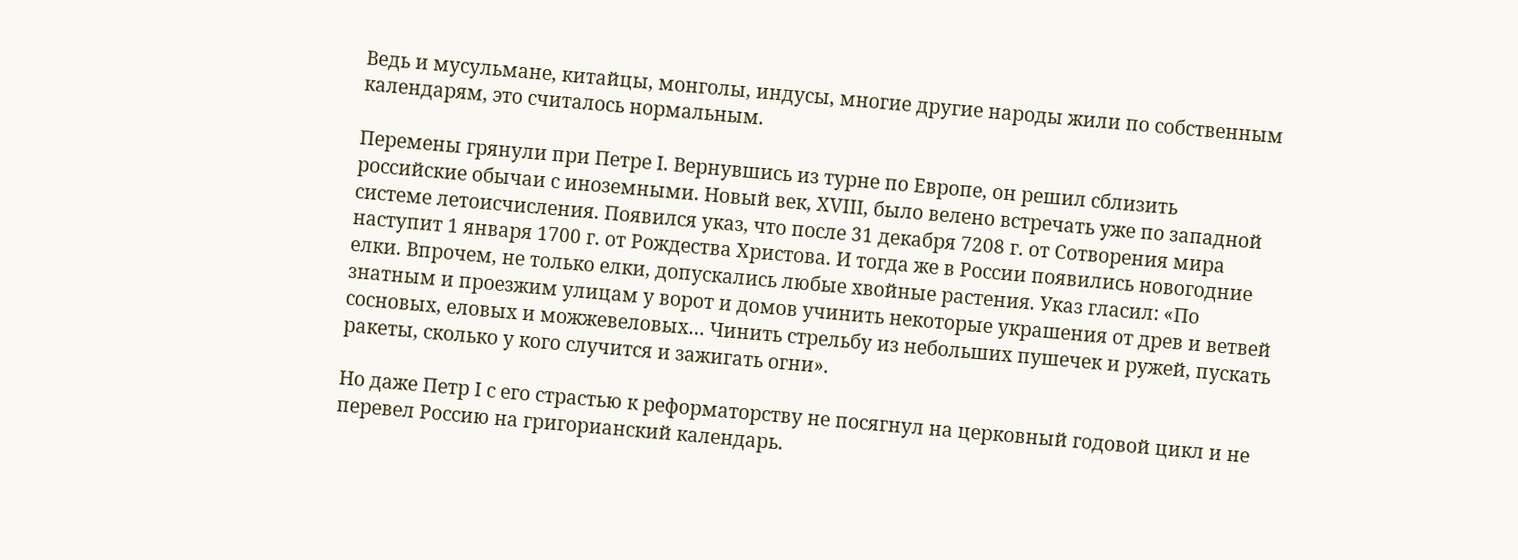Ведь и мусульмане, китайцы, монголы, индусы, многие другие народы жили по собственным календарям, это считалось нормальным.

Перемены грянули при Петре I. Вернувшись из турне по Европе, он решил сблизить российские обычаи с иноземными. Новый век, XVIII, было велено встречать уже по западной системе летоисчисления. Появился указ, что после 31 декабря 7208 г. от Сотворения мира наступит 1 января 1700 г. от Рождества Христова. И тогда же в России появились новогодние елки. Впрочем, не только елки, допускались любые хвойные растения. Указ гласил: «По знатным и проезжим улицам у ворот и домов учинить некоторые украшения от древ и ветвей сосновых, еловых и можжевеловых… Чинить стрельбу из небольших пушечек и ружей, пускать ракеты, сколько у кого случится и зажигать огни».

Но даже Петр I с его страстью к реформаторству не посягнул на церковный годовой цикл и не перевел Россию на григорианский календарь.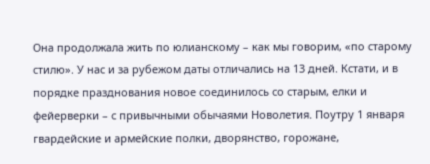Она продолжала жить по юлианскому – как мы говорим, «по старому стилю». У нас и за рубежом даты отличались на 13 дней. Кстати, и в порядке празднования новое соединилось со старым, елки и фейерверки – с привычными обычаями Новолетия. Поутру 1 января гвардейские и армейские полки, дворянство, горожане,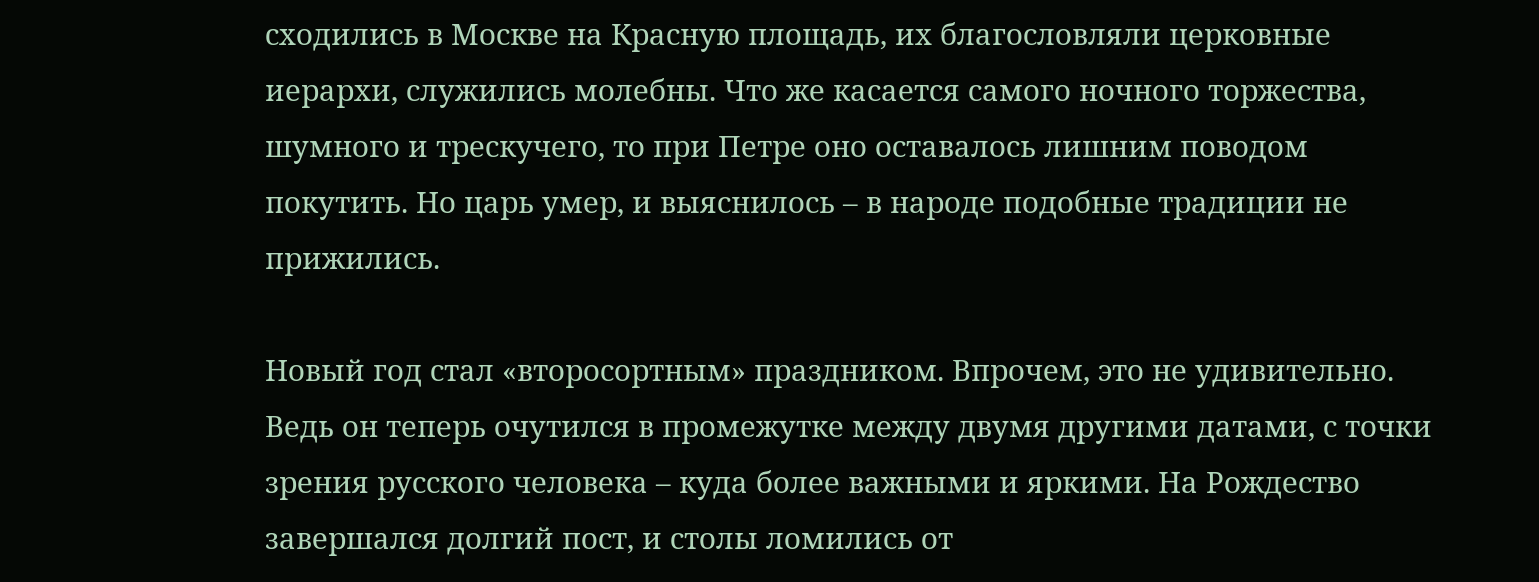сходились в Москве на Красную площадь, их благословляли церковные иерархи, служились молебны. Что же касается самого ночного торжества, шумного и трескучего, то при Петре оно оставалось лишним поводом покутить. Но царь умер, и выяснилось – в народе подобные традиции не прижились.

Новый год стал «второсортным» праздником. Впрочем, это не удивительно. Ведь он теперь очутился в промежутке между двумя другими датами, с точки зрения русского человека – куда более важными и яркими. На Рождество завершался долгий пост, и столы ломились от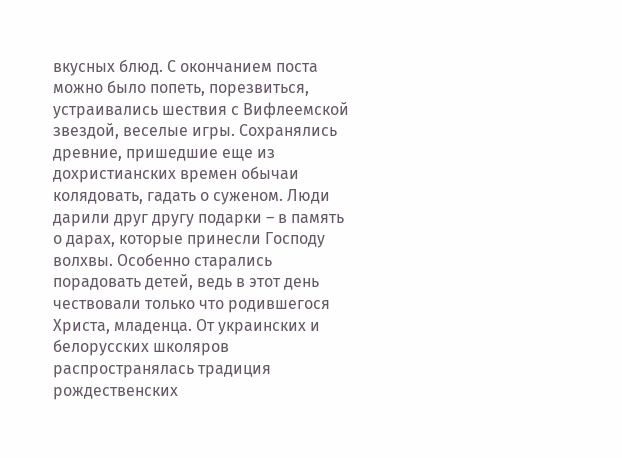вкусных блюд. С окончанием поста можно было попеть, порезвиться, устраивались шествия с Вифлеемской звездой, веселые игры. Сохранялись древние, пришедшие еще из дохристианских времен обычаи колядовать, гадать о суженом. Люди дарили друг другу подарки – в память о дарах, которые принесли Господу волхвы. Особенно старались порадовать детей, ведь в этот день чествовали только что родившегося Христа, младенца. От украинских и белорусских школяров распространялась традиция рождественских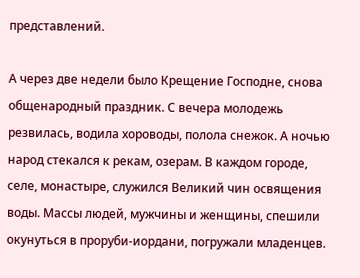представлений.

А через две недели было Крещение Господне, снова общенародный праздник. С вечера молодежь резвилась, водила хороводы, полола снежок. А ночью народ стекался к рекам, озерам. В каждом городе, селе, монастыре, служился Великий чин освящения воды. Массы людей, мужчины и женщины, спешили окунуться в проруби-иордани, погружали младенцев.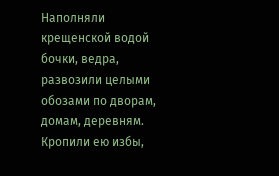Наполняли крещенской водой бочки, ведра, развозили целыми обозами по дворам, домам, деревням. Кропили ею избы,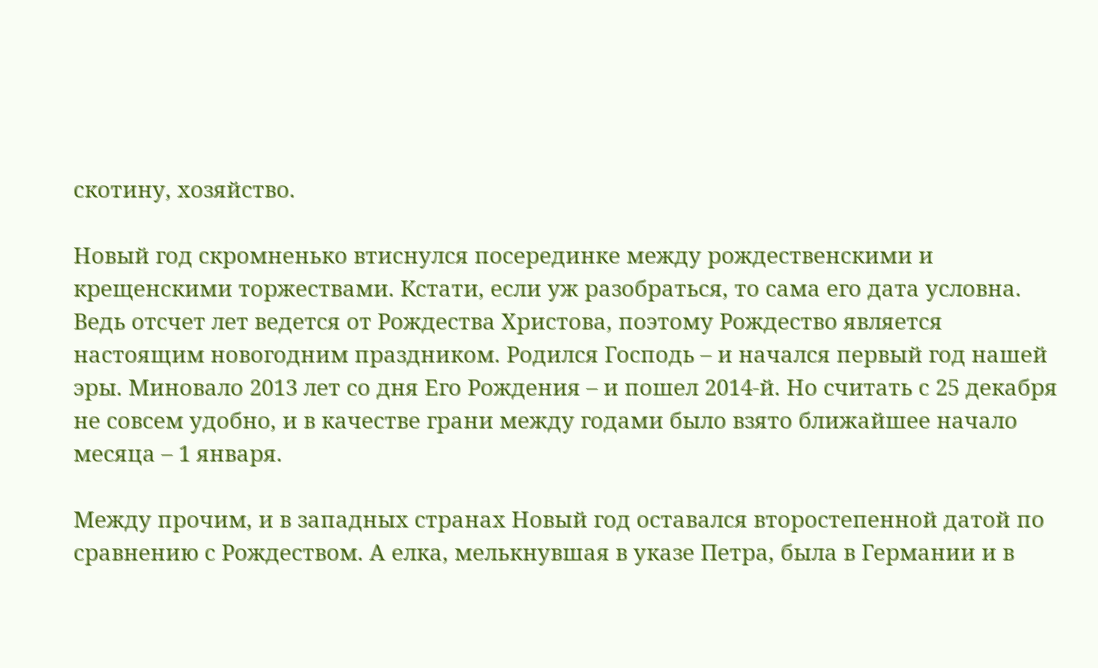скотину, хозяйство.

Новый год скромненько втиснулся посерединке между рождественскими и крещенскими торжествами. Кстати, если уж разобраться, то сама его дата условна. Ведь отсчет лет ведется от Рождества Христова, поэтому Рождество является настоящим новогодним праздником. Родился Господь – и начался первый год нашей эры. Миновало 2013 лет со дня Его Рождения – и пошел 2014-й. Но считать с 25 декабря не совсем удобно, и в качестве грани между годами было взято ближайшее начало месяца – 1 января.

Между прочим, и в западных странах Новый год оставался второстепенной датой по сравнению с Рождеством. А елка, мелькнувшая в указе Петра, была в Германии и в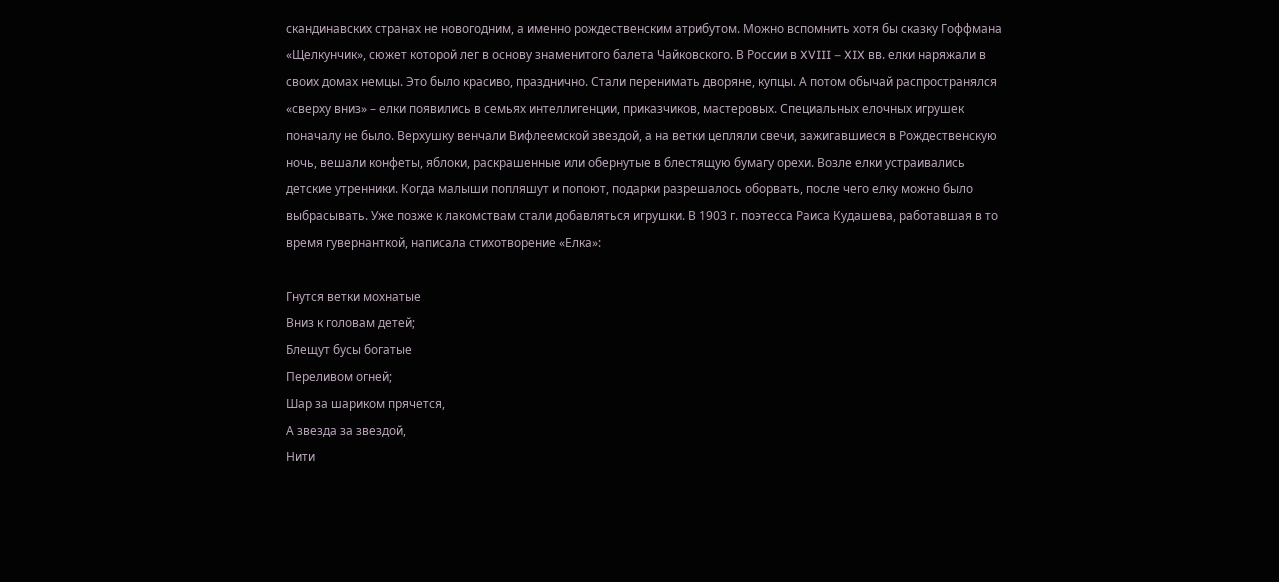скандинавских странах не новогодним, а именно рождественским атрибутом. Можно вспомнить хотя бы сказку Гоффмана «Щелкунчик», сюжет которой лег в основу знаменитого балета Чайковского. В России в XVIII – XIX вв. елки наряжали в своих домах немцы. Это было красиво, празднично. Стали перенимать дворяне, купцы. А потом обычай распространялся «сверху вниз» – елки появились в семьях интеллигенции, приказчиков, мастеровых. Специальных елочных игрушек поначалу не было. Верхушку венчали Вифлеемской звездой, а на ветки цепляли свечи, зажигавшиеся в Рождественскую ночь, вешали конфеты, яблоки, раскрашенные или обернутые в блестящую бумагу орехи. Возле елки устраивались детские утренники. Когда малыши попляшут и попоют, подарки разрешалось оборвать, после чего елку можно было выбрасывать. Уже позже к лакомствам стали добавляться игрушки. В 1903 г. поэтесса Раиса Кудашева, работавшая в то время гувернанткой, написала стихотворение «Елка»:

Гнутся ветки мохнатые
Вниз к головам детей;
Блещут бусы богатые
Переливом огней;
Шар за шариком прячется,
А звезда за звездой,
Нити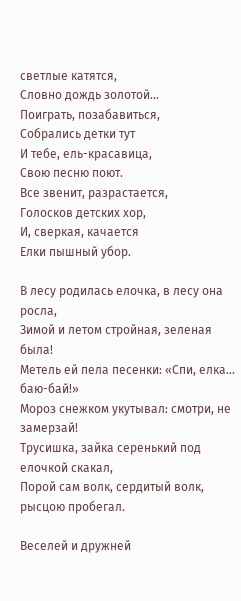светлые катятся,
Словно дождь золотой…
Поиграть, позабавиться,
Собрались детки тут
И тебе, ель-красавица,
Свою песню поют.
Все звенит, разрастается,
Голосков детских хор,
И, сверкая, качается
Елки пышный убор.

В лесу родилась елочка, в лесу она росла,
Зимой и летом стройная, зеленая была!
Метель ей пела песенки: «Спи, елка… баю-бай!»
Мороз снежком укутывал: смотри, не замерзай!
Трусишка, зайка серенький под елочкой скакал,
Порой сам волк, сердитый волк, рысцою пробегал.

Веселей и дружней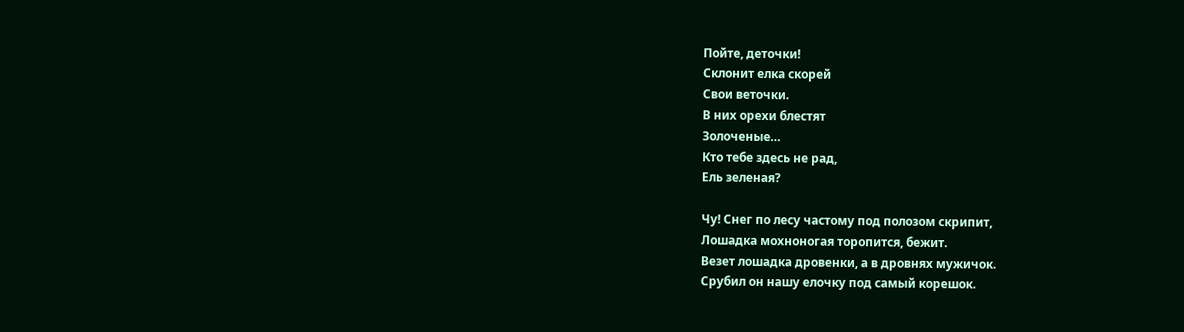Пойте, деточки!
Склонит елка скорей
Свои веточки.
В них орехи блестят
Золоченые…
Кто тебе здесь не рад,
Ель зеленая?

Чу! Снег по лесу частому под полозом скрипит,
Лошадка мохноногая торопится, бежит.
Везет лошадка дровенки, а в дровнях мужичок.
Срубил он нашу елочку под самый корешок.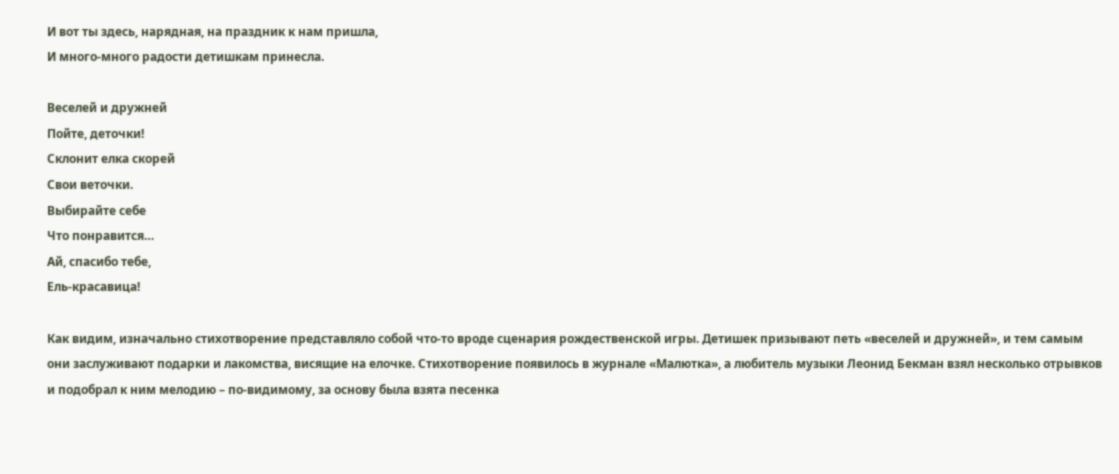И вот ты здесь, нарядная, на праздник к нам пришла,
И много-много радости детишкам принесла.

Веселей и дружней
Пойте, деточки!
Склонит елка скорей
Свои веточки.
Выбирайте себе
Что понравится…
Ай, спасибо тебе,
Ель-красавица!

Как видим, изначально стихотворение представляло собой что-то вроде сценария рождественской игры. Детишек призывают петь «веселей и дружней», и тем самым они заслуживают подарки и лакомства, висящие на елочке. Стихотворение появилось в журнале «Малютка», а любитель музыки Леонид Бекман взял несколько отрывков и подобрал к ним мелодию – по-видимому, за основу была взята песенка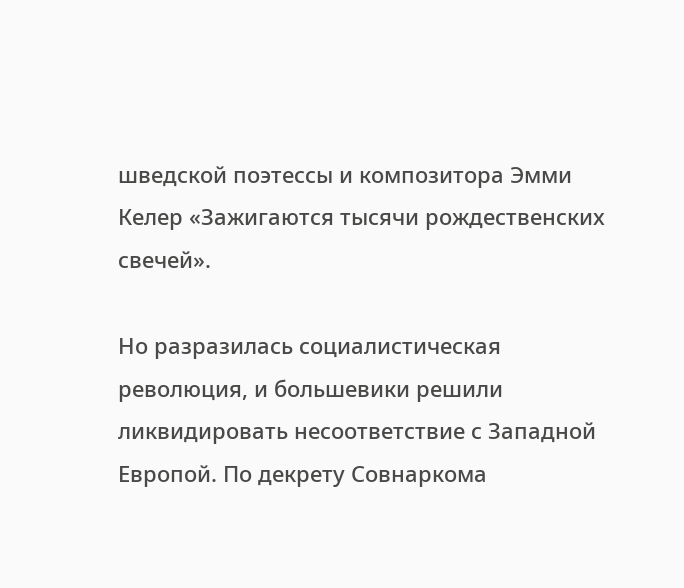шведской поэтессы и композитора Эмми Келер «Зажигаются тысячи рождественских свечей».

Но разразилась социалистическая революция, и большевики решили ликвидировать несоответствие с Западной Европой. По декрету Совнаркома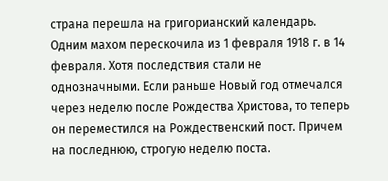страна перешла на григорианский календарь. Одним махом перескочила из 1 февраля 1918 г. в 14 февраля. Хотя последствия стали не однозначными. Если раньше Новый год отмечался через неделю после Рождества Христова, то теперь он переместился на Рождественский пост. Причем на последнюю, строгую неделю поста.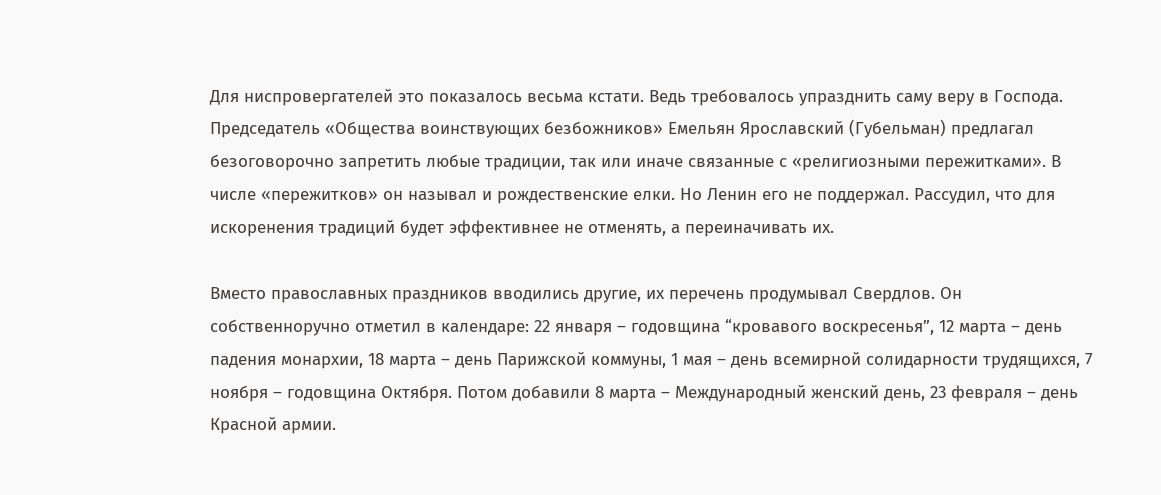Для ниспровергателей это показалось весьма кстати. Ведь требовалось упразднить саму веру в Господа. Председатель «Общества воинствующих безбожников» Емельян Ярославский (Губельман) предлагал безоговорочно запретить любые традиции, так или иначе связанные с «религиозными пережитками». В числе «пережитков» он называл и рождественские елки. Но Ленин его не поддержал. Рассудил, что для искоренения традиций будет эффективнее не отменять, а переиначивать их.

Вместо православных праздников вводились другие, их перечень продумывал Свердлов. Он собственноручно отметил в календаре: 22 января – годовщина “кровавого воскресенья”, 12 марта – день падения монархии, 18 марта – день Парижской коммуны, 1 мая – день всемирной солидарности трудящихся, 7 ноября – годовщина Октября. Потом добавили 8 марта – Международный женский день, 23 февраля – день Красной армии.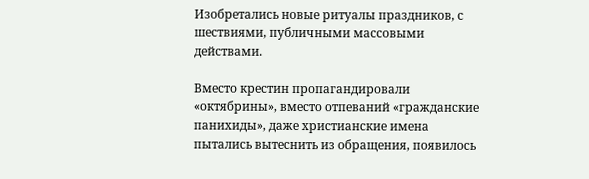Изобретались новые ритуалы праздников, с шествиями, публичными массовыми действами.

Вместо крестин пропагандировали «октябрины», вместо отпеваний «гражданские панихиды», даже христианские имена пытались вытеснить из обращения, появилось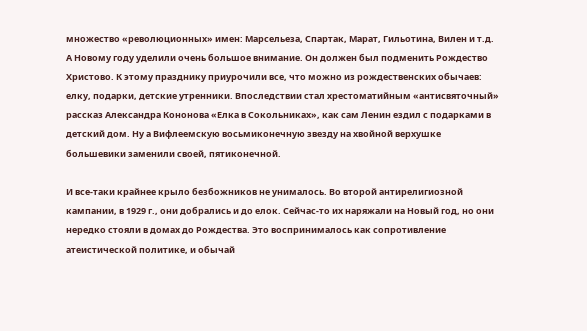множество «революционных» имен: Марсельеза, Спартак, Марат, Гильотина, Вилен и т.д. А Новому году уделили очень большое внимание. Он должен был подменить Рождество Христово. К этому празднику приурочили все, что можно из рождественских обычаев: елку, подарки, детские утренники. Впоследствии стал хрестоматийным «антисвяточный» рассказ Александра Кононова «Елка в Сокольниках», как сам Ленин ездил с подарками в детский дом. Ну а Вифлеемскую восьмиконечную звезду на хвойной верхушке большевики заменили своей, пятиконечной.

И все-таки крайнее крыло безбожников не унималось. Во второй антирелигиозной кампании, в 1929 г., они добрались и до елок. Сейчас-то их наряжали на Новый год, но они нередко стояли в домах до Рождества. Это воспринималось как сопротивление атеистической политике, и обычай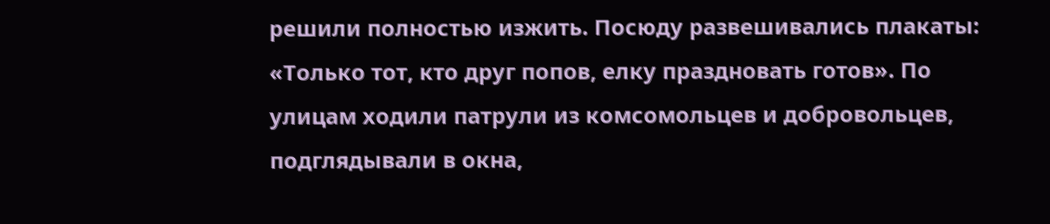решили полностью изжить. Посюду развешивались плакаты: «Только тот, кто друг попов, елку праздновать готов». По улицам ходили патрули из комсомольцев и добровольцев, подглядывали в окна,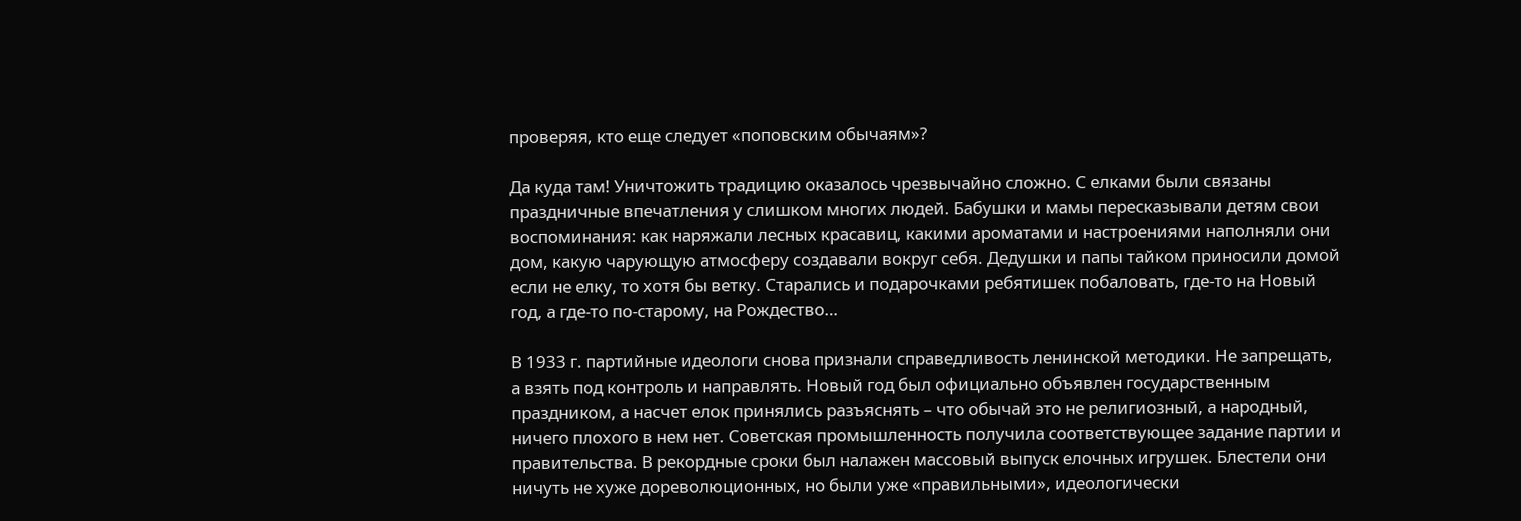проверяя, кто еще следует «поповским обычаям»?

Да куда там! Уничтожить традицию оказалось чрезвычайно сложно. С елками были связаны праздничные впечатления у слишком многих людей. Бабушки и мамы пересказывали детям свои воспоминания: как наряжали лесных красавиц, какими ароматами и настроениями наполняли они дом, какую чарующую атмосферу создавали вокруг себя. Дедушки и папы тайком приносили домой если не елку, то хотя бы ветку. Старались и подарочками ребятишек побаловать, где-то на Новый год, а где-то по-старому, на Рождество…

В 1933 г. партийные идеологи снова признали справедливость ленинской методики. Не запрещать, а взять под контроль и направлять. Новый год был официально объявлен государственным праздником, а насчет елок принялись разъяснять – что обычай это не религиозный, а народный, ничего плохого в нем нет. Советская промышленность получила соответствующее задание партии и правительства. В рекордные сроки был налажен массовый выпуск елочных игрушек. Блестели они ничуть не хуже дореволюционных, но были уже «правильными», идеологически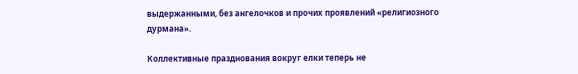выдержанными, без ангелочков и прочих проявлений «религиозного дурмана».

Коллективные празднования вокруг елки теперь не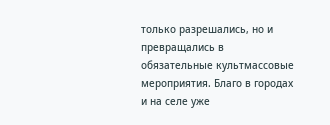только разрешались, но и превращались в обязательные культмассовые мероприятия. Благо в городах и на селе уже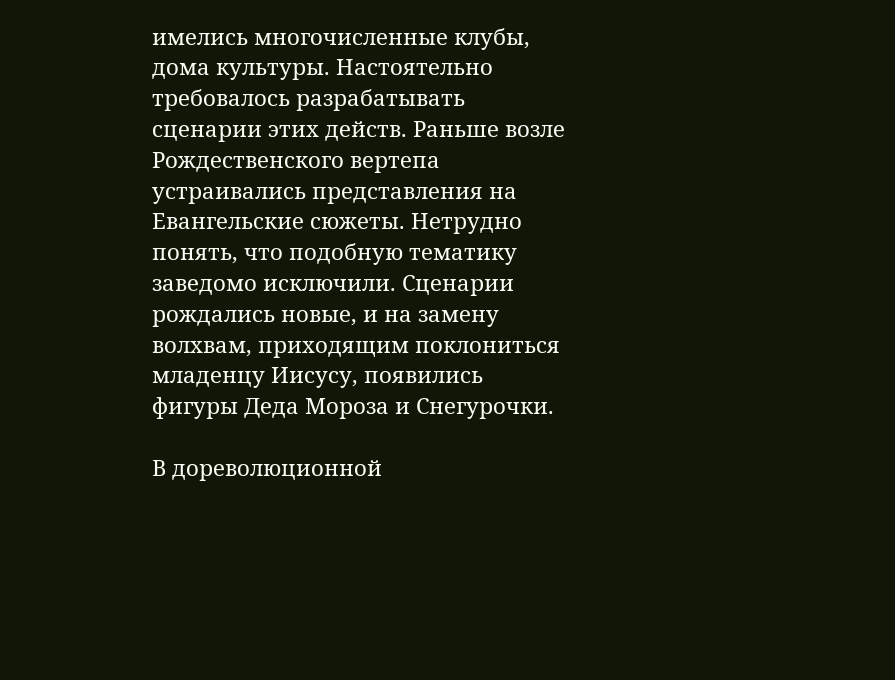имелись многочисленные клубы, дома культуры. Настоятельно требовалось разрабатывать сценарии этих действ. Раньше возле Рождественского вертепа устраивались представления на Евангельские сюжеты. Нетрудно понять, что подобную тематику заведомо исключили. Сценарии рождались новые, и на замену волхвам, приходящим поклониться младенцу Иисусу, появились фигуры Деда Мороза и Снегурочки.

В дореволюционной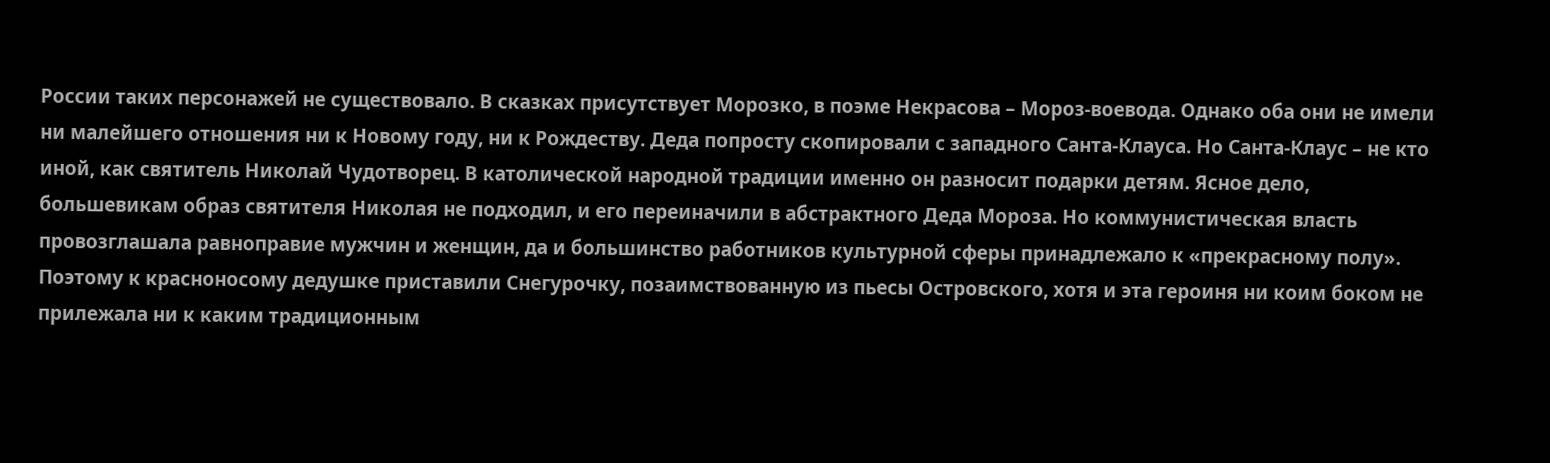России таких персонажей не существовало. В сказках присутствует Морозко, в поэме Некрасова – Мороз-воевода. Однако оба они не имели ни малейшего отношения ни к Новому году, ни к Рождеству. Деда попросту скопировали с западного Санта-Клауса. Но Санта-Клаус – не кто иной, как святитель Николай Чудотворец. В католической народной традиции именно он разносит подарки детям. Ясное дело, большевикам образ святителя Николая не подходил, и его переиначили в абстрактного Деда Мороза. Но коммунистическая власть провозглашала равноправие мужчин и женщин, да и большинство работников культурной сферы принадлежало к «прекрасному полу». Поэтому к красноносому дедушке приставили Снегурочку, позаимствованную из пьесы Островского, хотя и эта героиня ни коим боком не прилежала ни к каким традиционным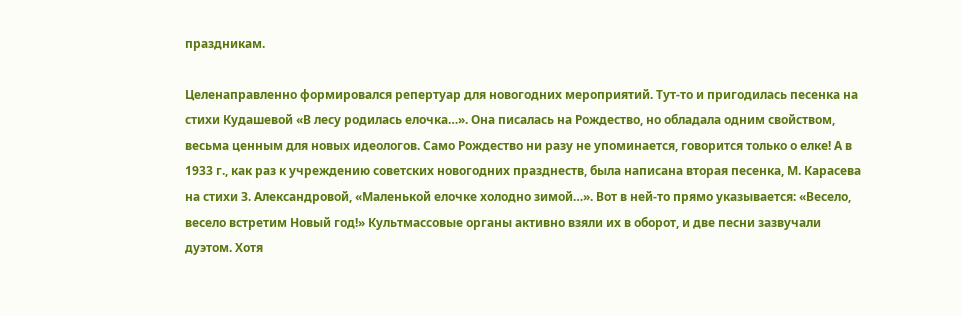праздникам.

Целенаправленно формировался репертуар для новогодних мероприятий. Тут-то и пригодилась песенка на стихи Кудашевой «В лесу родилась елочка…». Она писалась на Рождество, но обладала одним свойством, весьма ценным для новых идеологов. Само Рождество ни разу не упоминается, говорится только о елке! А в 1933 г., как раз к учреждению советских новогодних празднеств, была написана вторая песенка, М. Карасева на стихи З. Александровой, «Маленькой елочке холодно зимой…». Вот в ней-то прямо указывается: «Весело, весело встретим Новый год!» Культмассовые органы активно взяли их в оборот, и две песни зазвучали дуэтом. Хотя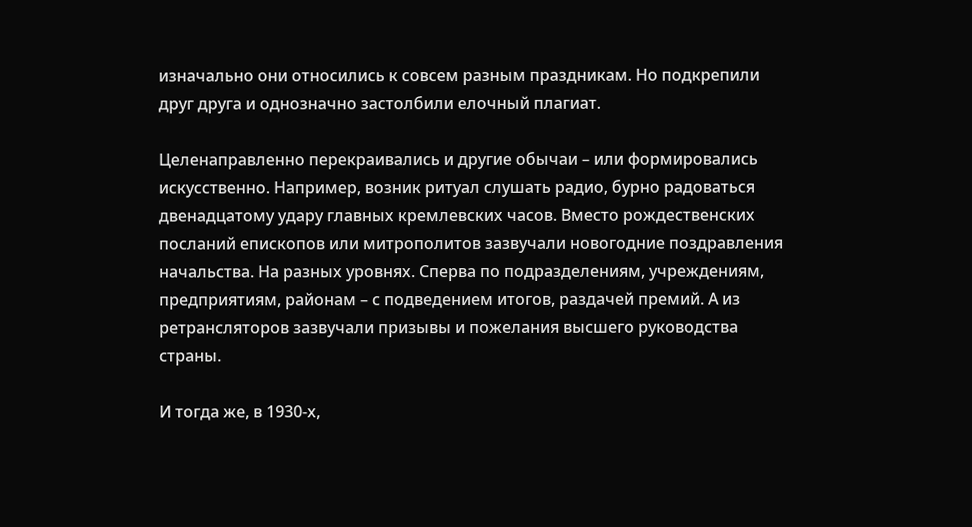изначально они относились к совсем разным праздникам. Но подкрепили друг друга и однозначно застолбили елочный плагиат.

Целенаправленно перекраивались и другие обычаи – или формировались искусственно. Например, возник ритуал слушать радио, бурно радоваться двенадцатому удару главных кремлевских часов. Вместо рождественских посланий епископов или митрополитов зазвучали новогодние поздравления начальства. На разных уровнях. Сперва по подразделениям, учреждениям, предприятиям, районам – с подведением итогов, раздачей премий. А из ретрансляторов зазвучали призывы и пожелания высшего руководства страны.

И тогда же, в 1930-х,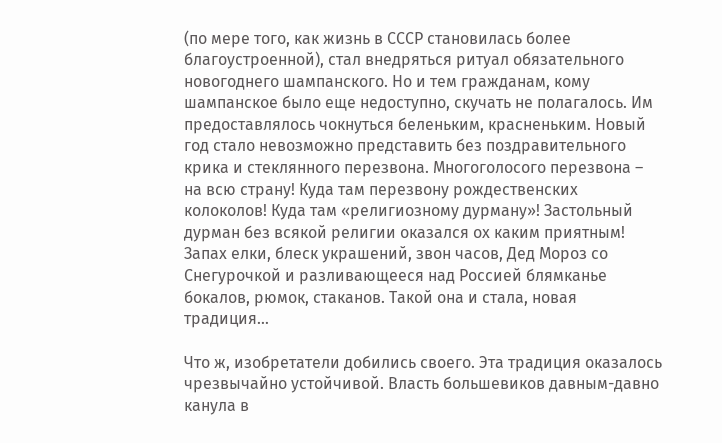(по мере того, как жизнь в СССР становилась более благоустроенной), стал внедряться ритуал обязательного новогоднего шампанского. Но и тем гражданам, кому шампанское было еще недоступно, скучать не полагалось. Им предоставлялось чокнуться беленьким, красненьким. Новый год стало невозможно представить без поздравительного крика и стеклянного перезвона. Многоголосого перезвона – на всю страну! Куда там перезвону рождественских колоколов! Куда там «религиозному дурману»! Застольный дурман без всякой религии оказался ох каким приятным! Запах елки, блеск украшений, звон часов, Дед Мороз со Снегурочкой и разливающееся над Россией блямканье бокалов, рюмок, стаканов. Такой она и стала, новая традиция…

Что ж, изобретатели добились своего. Эта традиция оказалось чрезвычайно устойчивой. Власть большевиков давным-давно канула в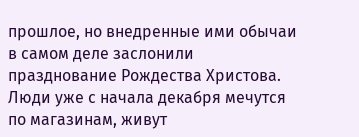прошлое, но внедренные ими обычаи в самом деле заслонили празднование Рождества Христова. Люди уже с начала декабря мечутся по магазинам, живут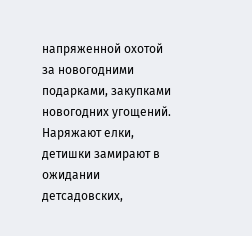напряженной охотой за новогодними подарками, закупками новогодних угощений. Наряжают елки, детишки замирают в ожидании детсадовских,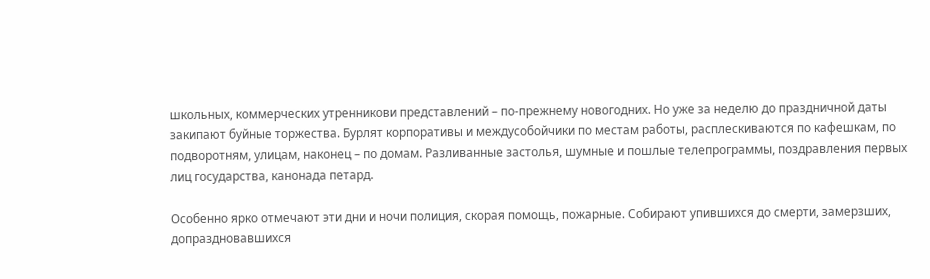школьных, коммерческих утренникови представлений – по-прежнему новогодних. Но уже за неделю до праздничной даты закипают буйные торжества. Бурлят корпоративы и междусобойчики по местам работы, расплескиваются по кафешкам, по подворотням, улицам, наконец – по домам. Разливанные застолья, шумные и пошлые телепрограммы, поздравления первых лиц государства, канонада петард.

Особенно ярко отмечают эти дни и ночи полиция, скорая помощь, пожарные. Собирают упившихся до смерти, замерзших, допраздновавшихся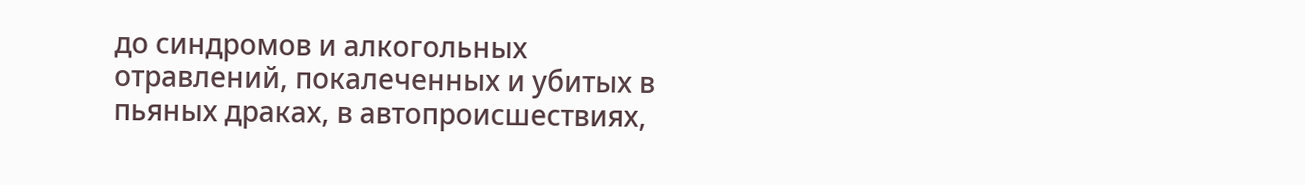до синдромов и алкогольных отравлений, покалеченных и убитых в пьяных драках, в автопроисшествиях,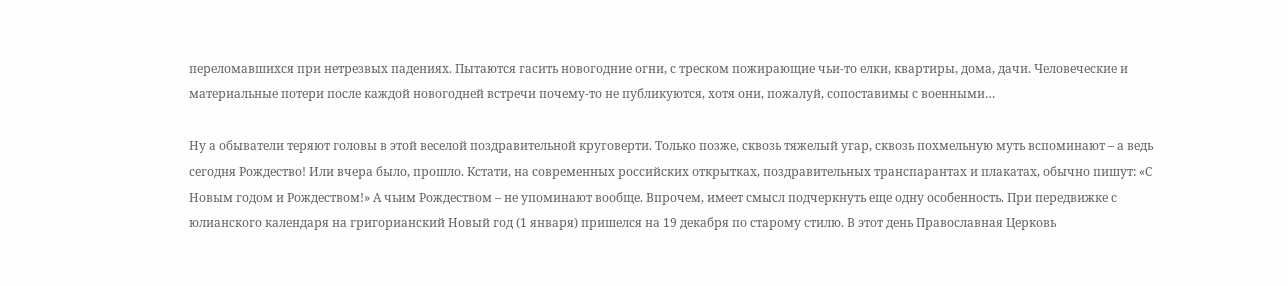переломавшихся при нетрезвых падениях. Пытаются гасить новогодние огни, с треском пожирающие чьи-то елки, квартиры, дома, дачи. Человеческие и материальные потери после каждой новогодней встречи почему-то не публикуются, хотя они, пожалуй, сопоставимы с военными…

Ну а обыватели теряют головы в этой веселой поздравительной круговерти. Только позже, сквозь тяжелый угар, сквозь похмельную муть вспоминают – а ведь сегодня Рождество! Или вчера было, прошло. Кстати, на современных российских открытках, поздравительных транспарантах и плакатах, обычно пишут: «С Новым годом и Рождеством!» А чьим Рождеством – не упоминают вообще. Впрочем, имеет смысл подчеркнуть еще одну особенность. При передвижке с юлианского календаря на григорианский Новый год (1 января) пришелся на 19 декабря по старому стилю. В этот день Православная Церковь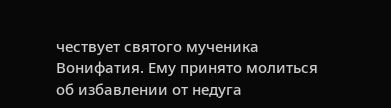чествует святого мученика Вонифатия. Ему принято молиться об избавлении от недуга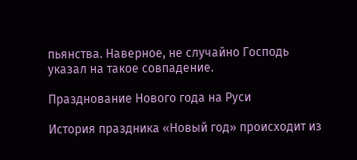пьянства. Наверное, не случайно Господь указал на такое совпадение.

Празднование Нового года на Руси

История праздника «Новый год» происходит из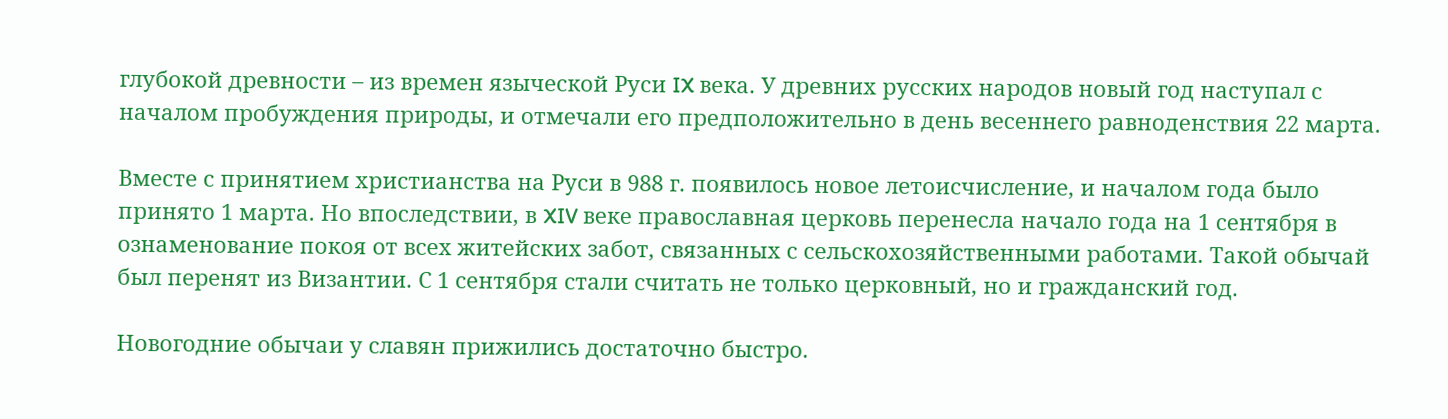глубокой древности – из времен языческой Руси IX века. У древних русских народов новый год наступал с началом пробуждения природы, и отмечали его предположительно в день весеннего равноденствия 22 марта.

Вместе с принятием христианства на Руси в 988 г. появилось новое летоисчисление, и началом года было принято 1 марта. Но впоследствии, в XIV веке православная церковь перенесла начало года на 1 сентября в ознаменование покоя от всех житейских забот, связанных с сельскохозяйственными работами. Такой обычай был перенят из Византии. С 1 сентября стали считать не только церковный, но и гражданский год.

Новогодние обычаи у славян прижились достаточно быстро.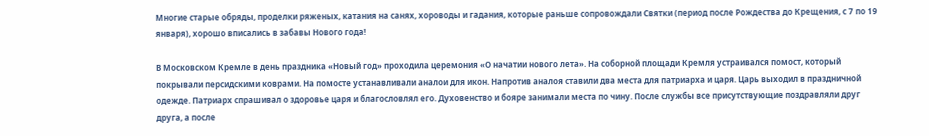Многие старые обряды, проделки ряженых, катания на санях, хороводы и гадания, которые раньше сопровождали Святки (период после Рождества до Крещения, с 7 по 19 января), хорошо вписались в забавы Нового года!

В Московском Кремле в день праздника «Новый год» проходила церемония «О начатии нового лета». На соборной площади Кремля устраивался помост, который покрывали персидскими коврами. На помосте устанавливали аналои для икон. Напротив аналоя ставили два места для патриарха и царя. Царь выходил в праздничной одежде. Патриарх спрашивал о здоровье царя и благословлял его. Духовенство и бояре занимали места по чину. После службы все присутствующие поздравляли друг друга, а после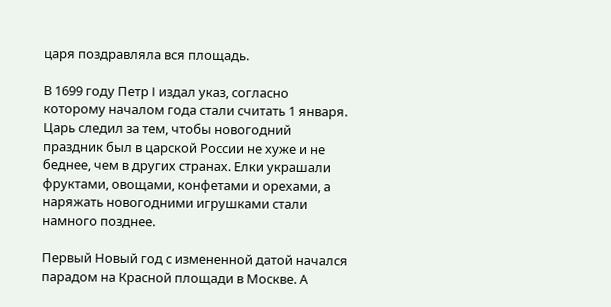царя поздравляла вся площадь.

В 1699 году Петр I издал указ, согласно которому началом года стали считать 1 января. Царь следил за тем, чтобы новогодний праздник был в царской России не хуже и не беднее, чем в других странах. Елки украшали фруктами, овощами, конфетами и орехами, а наряжать новогодними игрушками стали намного позднее.

Первый Новый год с измененной датой начался парадом на Красной площади в Москве. А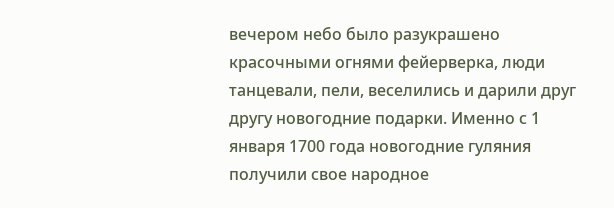вечером небо было разукрашено красочными огнями фейерверка, люди танцевали, пели, веселились и дарили друг другу новогодние подарки. Именно с 1 января 1700 года новогодние гуляния получили свое народное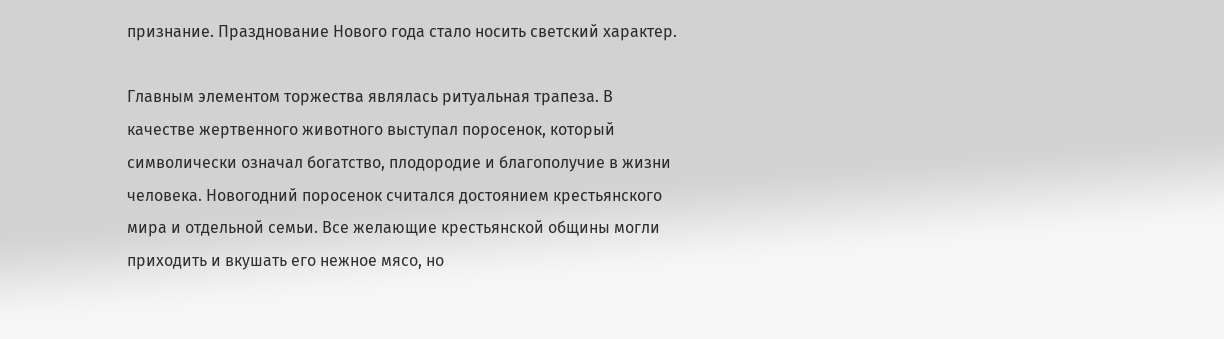признание. Празднование Нового года стало носить светский характер.

Главным элементом торжества являлась ритуальная трапеза. В качестве жертвенного животного выступал поросенок, который символически означал богатство, плодородие и благополучие в жизни человека. Новогодний поросенок считался достоянием крестьянского мира и отдельной семьи. Все желающие крестьянской общины могли приходить и вкушать его нежное мясо, но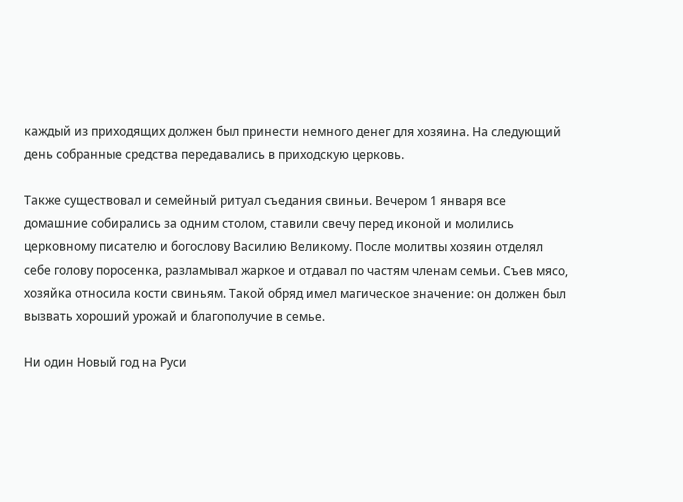каждый из приходящих должен был принести немного денег для хозяина. На следующий день собранные средства передавались в приходскую церковь.

Также существовал и семейный ритуал съедания свиньи. Вечером 1 января все домашние собирались за одним столом, ставили свечу перед иконой и молились церковному писателю и богослову Василию Великому. После молитвы хозяин отделял себе голову поросенка, разламывал жаркое и отдавал по частям членам семьи. Съев мясо, хозяйка относила кости свиньям. Такой обряд имел магическое значение: он должен был вызвать хороший урожай и благополучие в семье.

Ни один Новый год на Руси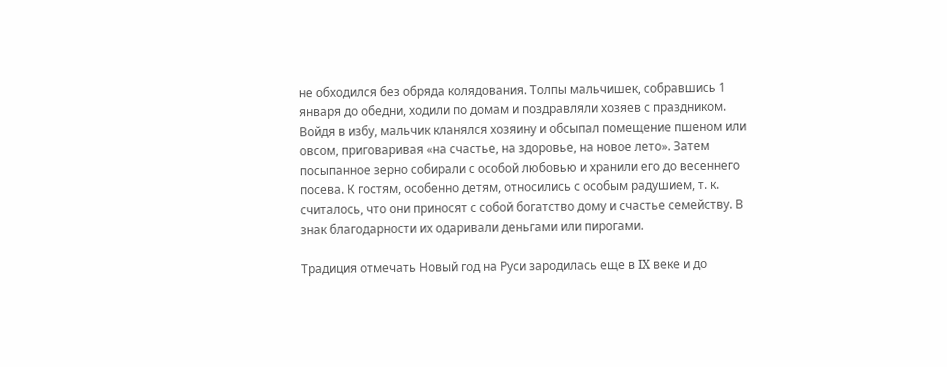не обходился без обряда колядования. Толпы мальчишек, собравшись 1 января до обедни, ходили по домам и поздравляли хозяев с праздником. Войдя в избу, мальчик кланялся хозяину и обсыпал помещение пшеном или овсом, приговаривая «на счастье, на здоровье, на новое лето». Затем посыпанное зерно собирали с особой любовью и хранили его до весеннего посева. К гостям, особенно детям, относились с особым радушием, т. к. считалось, что они приносят с собой богатство дому и счастье семейству. В знак благодарности их одаривали деньгами или пирогами.

Традиция отмечать Новый год на Руси зародилась еще в IX веке и до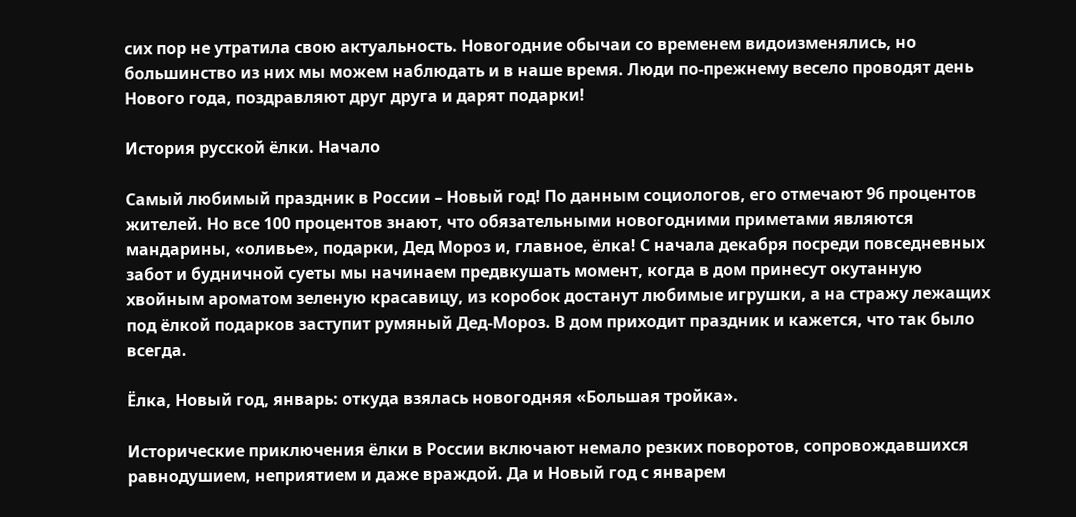сих пор не утратила свою актуальность. Новогодние обычаи со временем видоизменялись, но большинство из них мы можем наблюдать и в наше время. Люди по-прежнему весело проводят день Нового года, поздравляют друг друга и дарят подарки!

История русской ёлки. Начало

Самый любимый праздник в России – Новый год! По данным социологов, его отмечают 96 процентов жителей. Но все 100 процентов знают, что обязательными новогодними приметами являются мандарины, «оливье», подарки, Дед Мороз и, главное, ёлка! С начала декабря посреди повседневных забот и будничной суеты мы начинаем предвкушать момент, когда в дом принесут окутанную хвойным ароматом зеленую красавицу, из коробок достанут любимые игрушки, а на стражу лежащих под ёлкой подарков заступит румяный Дед-Мороз. В дом приходит праздник и кажется, что так было всегда.

Ёлка, Новый год, январь: откуда взялась новогодняя «Большая тройка».

Исторические приключения ёлки в России включают немало резких поворотов, сопровождавшихся равнодушием, неприятием и даже враждой. Да и Новый год с январем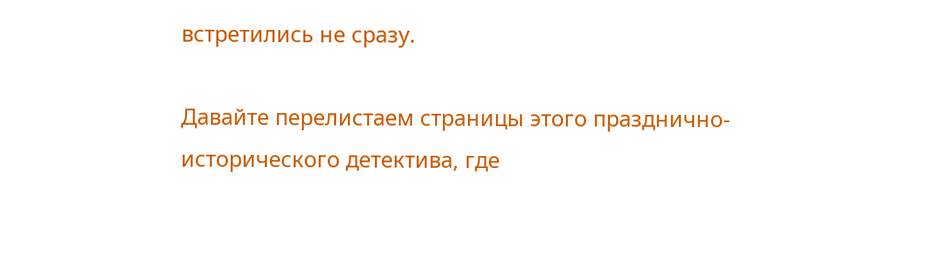встретились не сразу.

Давайте перелистаем страницы этого празднично-исторического детектива, где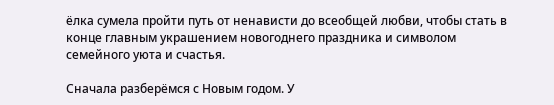ёлка сумела пройти путь от ненависти до всеобщей любви, чтобы стать в конце главным украшением новогоднего праздника и символом семейного уюта и счастья.

Сначала разберёмся с Новым годом. У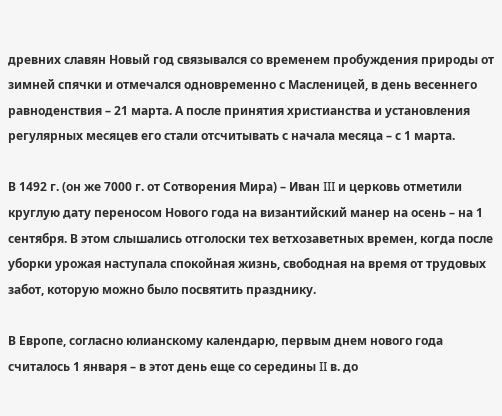древних славян Новый год связывался со временем пробуждения природы от зимней спячки и отмечался одновременно с Масленицей, в день весеннего равноденствия – 21 марта. А после принятия христианства и установления регулярных месяцев его стали отсчитывать с начала месяца – с 1 марта.

В 1492 г. (он же 7000 г. от Сотворения Мира) – Иван III и церковь отметили круглую дату переносом Нового года на византийский манер на осень – на 1 сентября. В этом слышались отголоски тех ветхозаветных времен, когда после уборки урожая наступала спокойная жизнь, свободная на время от трудовых забот, которую можно было посвятить празднику.

В Европе, согласно юлианскому календарю, первым днем нового года считалось 1 января – в этот день еще со середины II в. до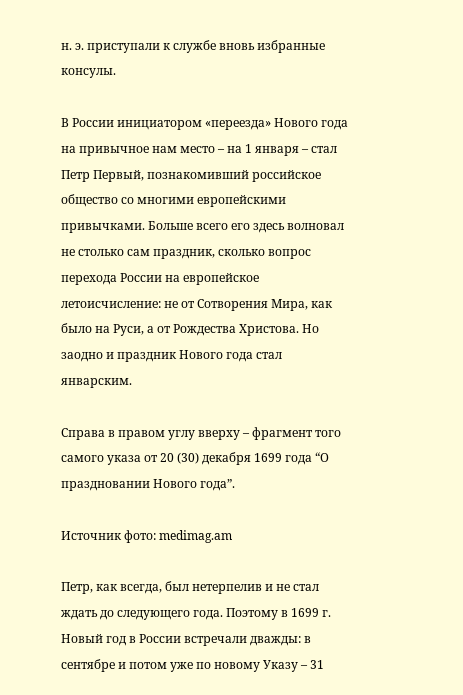н. э. приступали к службе вновь избранные консулы.

В России инициатором «переезда» Нового года на привычное нам место – на 1 января – стал Петр Первый, познакомивший российское общество со многими европейскими привычками. Больше всего его здесь волновал не столько сам праздник, сколько вопрос перехода России на европейское летоисчисление: не от Сотворения Мира, как было на Руси, а от Рождества Христова. Но заодно и праздник Нового года стал январским.

Справа в правом углу вверху – фрагмент того самого указа от 20 (30) декабря 1699 года “О праздновании Нового года”.

Источник фото: medimag.am

Петр, как всегда, был нетерпелив и не стал ждать до следующего года. Поэтому в 1699 г. Новый год в России встречали дважды: в сентябре и потом уже по новому Указу – 31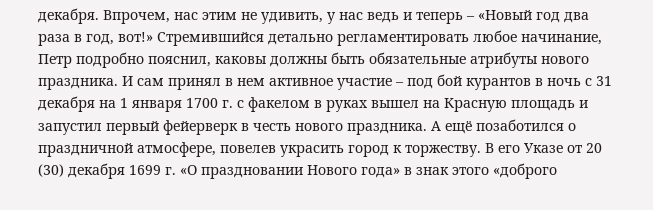декабря. Впрочем, нас этим не удивить, у нас ведь и теперь – «Новый год два раза в год, вот!» Стремившийся детально регламентировать любое начинание, Петр подробно пояснил, каковы должны быть обязательные атрибуты нового праздника. И сам принял в нем активное участие – под бой курантов в ночь с 31 декабря на 1 января 1700 г. с факелом в руках вышел на Красную площадь и запустил первый фейерверк в честь нового праздника. А ещё позаботился о праздничной атмосфере, повелев украсить город к торжеству. В его Указе от 20 (30) декабря 1699 г. «О праздновании Нового года» в знак этого «доброго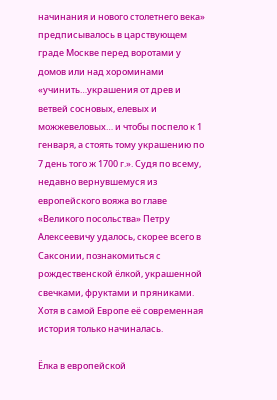начинания и нового столетнего века» предписывалось в царствующем граде Москве перед воротами у домов или над хороминами «учинить…украшения от древ и ветвей сосновых, елевых и можжевеловых… и чтобы поспело к 1 генваря, а стоять тому украшению по 7 день того ж 1700 г.». Судя по всему, недавно вернувшемуся из европейского вояжа во главе «Великого посольства» Петру Алексеевичу удалось, скорее всего в Саксонии, познакомиться с рождественской ёлкой, украшенной свечками, фруктами и пряниками. Хотя в самой Европе её современная история только начиналась.

Ёлка в европейской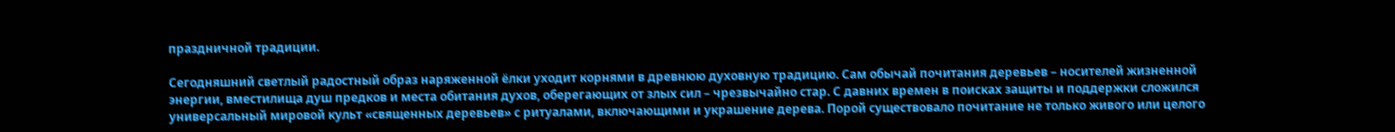праздничной традиции.

Сегодняшний светлый радостный образ наряженной ёлки уходит корнями в древнюю духовную традицию. Сам обычай почитания деревьев – носителей жизненной энергии, вместилища душ предков и места обитания духов, оберегающих от злых сил – чрезвычайно стар. С давних времен в поисках защиты и поддержки сложился универсальный мировой культ «священных деревьев» с ритуалами, включающими и украшение дерева. Порой существовало почитание не только живого или целого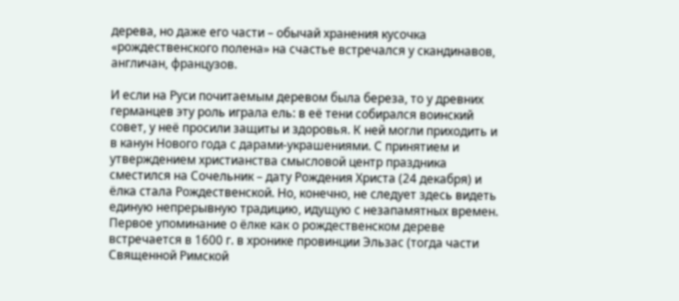дерева, но даже его части – обычай хранения кусочка «рождественского полена» на счастье встречался у скандинавов, англичан, французов.

И если на Руси почитаемым деревом была береза, то у древних германцев эту роль играла ель: в её тени собирался воинский совет, у неё просили защиты и здоровья. К ней могли приходить и в канун Нового года с дарами-украшениями. С принятием и утверждением христианства смысловой центр праздника сместился на Сочельник – дату Рождения Христа (24 декабря) и ёлка стала Рождественской. Но, конечно, не следует здесь видеть единую непрерывную традицию, идущую с незапамятных времен.
Первое упоминание о ёлке как о рождественском дереве встречается в 1600 г. в хронике провинции Эльзас (тогда части Священной Римской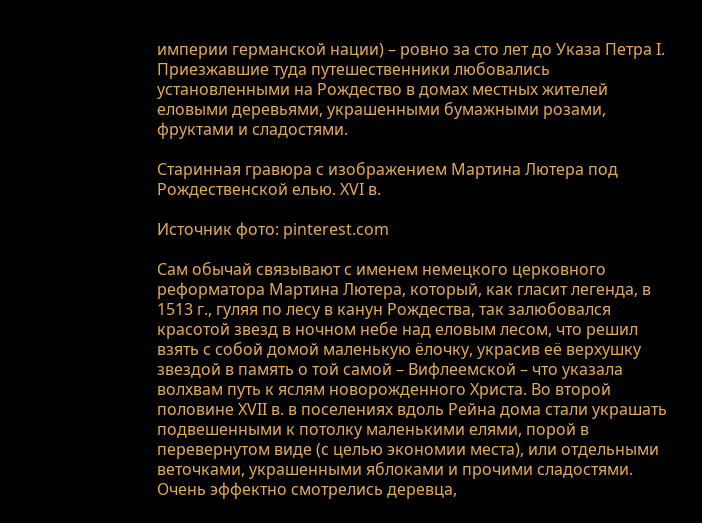империи германской нации) – ровно за сто лет до Указа Петра I. Приезжавшие туда путешественники любовались установленными на Рождество в домах местных жителей еловыми деревьями, украшенными бумажными розами, фруктами и сладостями.

Старинная гравюра с изображением Мартина Лютера под Рождественской елью. XVI в.

Источник фото: pinterest.com

Сам обычай связывают с именем немецкого церковного реформатора Мартина Лютера, который, как гласит легенда, в 1513 г., гуляя по лесу в канун Рождества, так залюбовался красотой звезд в ночном небе над еловым лесом, что решил взять с собой домой маленькую ёлочку, украсив её верхушку звездой в память о той самой – Вифлеемской – что указала волхвам путь к яслям новорожденного Христа. Во второй половине XVII в. в поселениях вдоль Рейна дома стали украшать подвешенными к потолку маленькими елями, порой в перевернутом виде (с целью экономии места), или отдельными веточками, украшенными яблоками и прочими сладостями. Очень эффектно смотрелись деревца,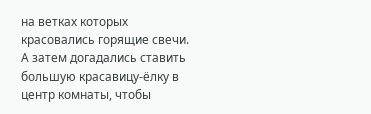на ветках которых красовались горящие свечи. А затем догадались ставить большую красавицу-ёлку в центр комнаты, чтобы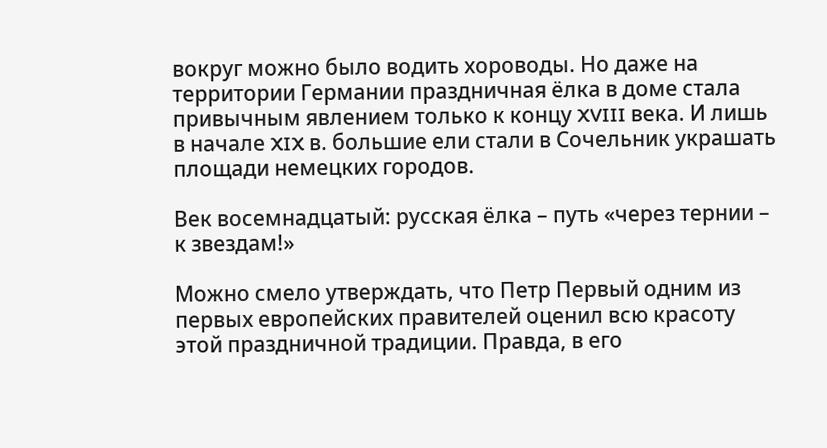вокруг можно было водить хороводы. Но даже на территории Германии праздничная ёлка в доме стала привычным явлением только к концу XVIII века. И лишь в начале XIX в. большие ели стали в Сочельник украшать площади немецких городов.

Век восемнадцатый: русская ёлка – путь «через тернии – к звездам!»

Можно смело утверждать, что Петр Первый одним из первых европейских правителей оценил всю красоту этой праздничной традиции. Правда, в его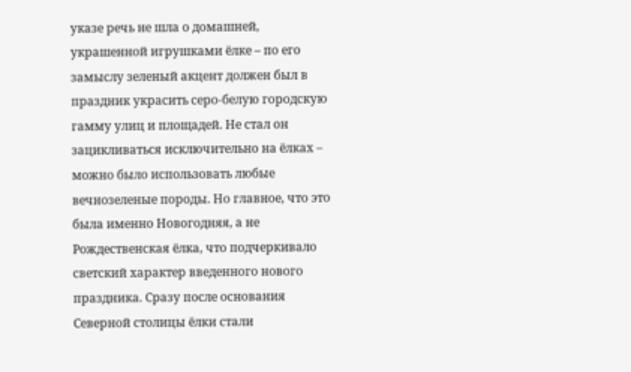указе речь не шла о домашней, украшенной игрушками ёлке – по его замыслу зеленый акцент должен был в праздник украсить серо-белую городскую гамму улиц и площадей. Не стал он зацикливаться исключительно на ёлках – можно было использовать любые вечнозеленые породы. Но главное, что это была именно Новогодняя, а не Рождественская ёлка, что подчеркивало светский характер введенного нового праздника. Сразу после основания Северной столицы ёлки стали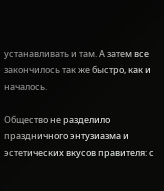устанавливать и там. А затем все закончилось так же быстро, как и началось.

Общество не разделило праздничного энтузиазма и эстетических вкусов правителя: с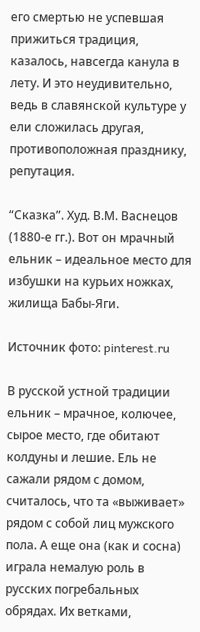его смертью не успевшая прижиться традиция, казалось, навсегда канула в лету. И это неудивительно, ведь в славянской культуре у ели сложилась другая, противоположная празднику, репутация.

“Сказка”. Худ. В.М. Васнецов (1880-е гг.). Вот он мрачный ельник – идеальное место для избушки на курьих ножках, жилища Бабы-Яги.

Источник фото: pinterest.ru

В русской устной традиции ельник – мрачное, колючее, сырое место, где обитают колдуны и лешие. Ель не сажали рядом с домом, считалось, что та «выживает» рядом с собой лиц мужского пола. А еще она (как и сосна) играла немалую роль в русских погребальных обрядах. Их ветками,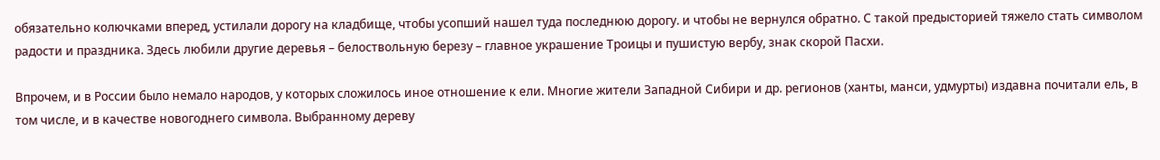обязательно колючками вперед, устилали дорогу на кладбище, чтобы усопший нашел туда последнюю дорогу. и чтобы не вернулся обратно. С такой предысторией тяжело стать символом радости и праздника. Здесь любили другие деревья – белоствольную березу – главное украшение Троицы и пушистую вербу, знак скорой Пасхи.

Впрочем, и в России было немало народов, у которых сложилось иное отношение к ели. Многие жители Западной Сибири и др. регионов (ханты, манси, удмурты) издавна почитали ель, в том числе, и в качестве новогоднего символа. Выбранному дереву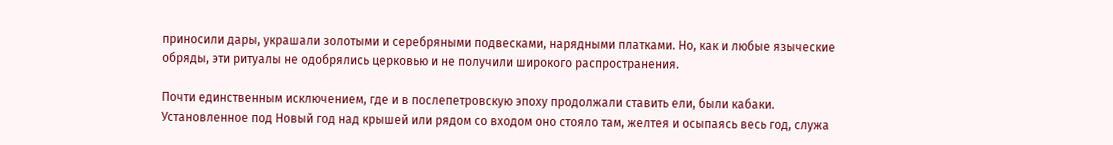приносили дары, украшали золотыми и серебряными подвесками, нарядными платками. Но, как и любые языческие обряды, эти ритуалы не одобрялись церковью и не получили широкого распространения.

Почти единственным исключением, где и в послепетровскую эпоху продолжали ставить ели, были кабаки. Установленное под Новый год над крышей или рядом со входом оно стояло там, желтея и осыпаясь весь год, служа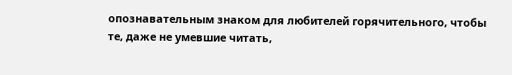опознавательным знаком для любителей горячительного, чтобы те, даже не умевшие читать,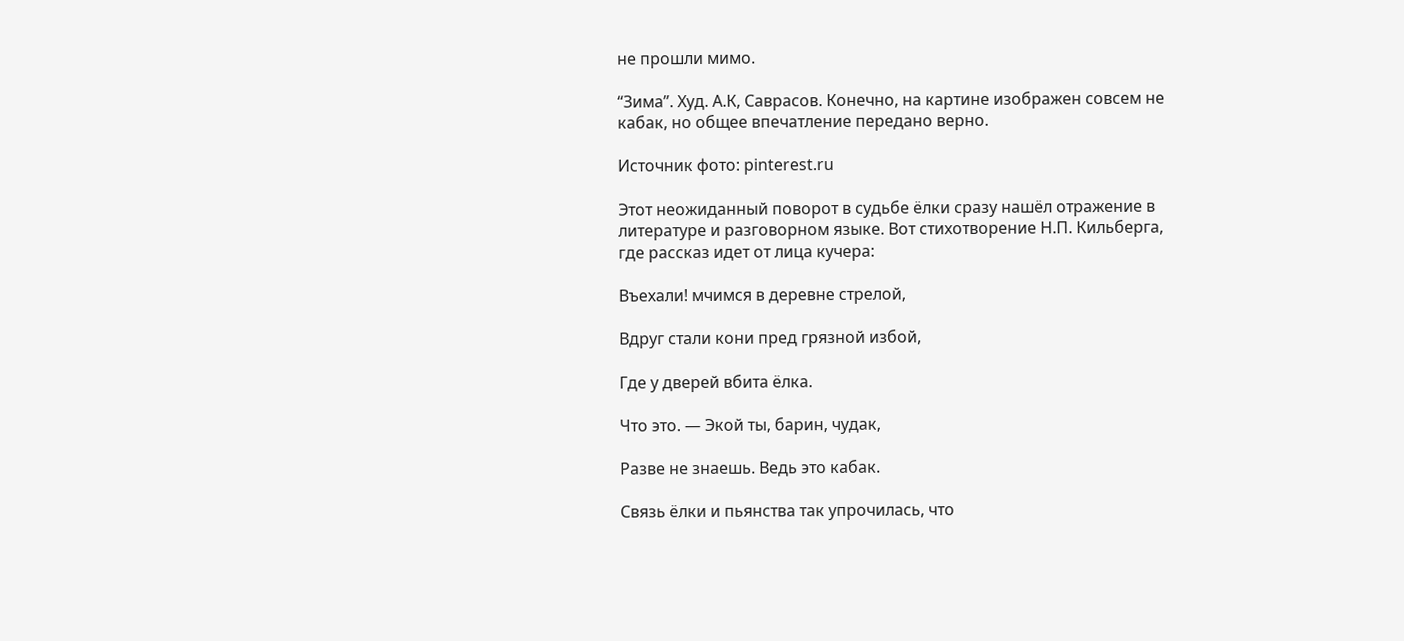не прошли мимо.

“Зима”. Худ. А.К, Саврасов. Конечно, на картине изображен совсем не кабак, но общее впечатление передано верно.

Источник фото: pinterest.ru

Этот неожиданный поворот в судьбе ёлки сразу нашёл отражение в литературе и разговорном языке. Вот стихотворение Н.П. Кильберга, где рассказ идет от лица кучера:

Въехали! мчимся в деревне стрелой,

Вдруг стали кони пред грязной избой,

Где у дверей вбита ёлка.

Что это. — Экой ты, барин, чудак,

Разве не знаешь. Ведь это кабак.

Связь ёлки и пьянства так упрочилась, что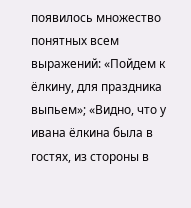появилось множество понятных всем выражений: «Пойдем к ёлкину, для праздника выпьем»; «Видно, что у ивана ёлкина была в гостях, из стороны в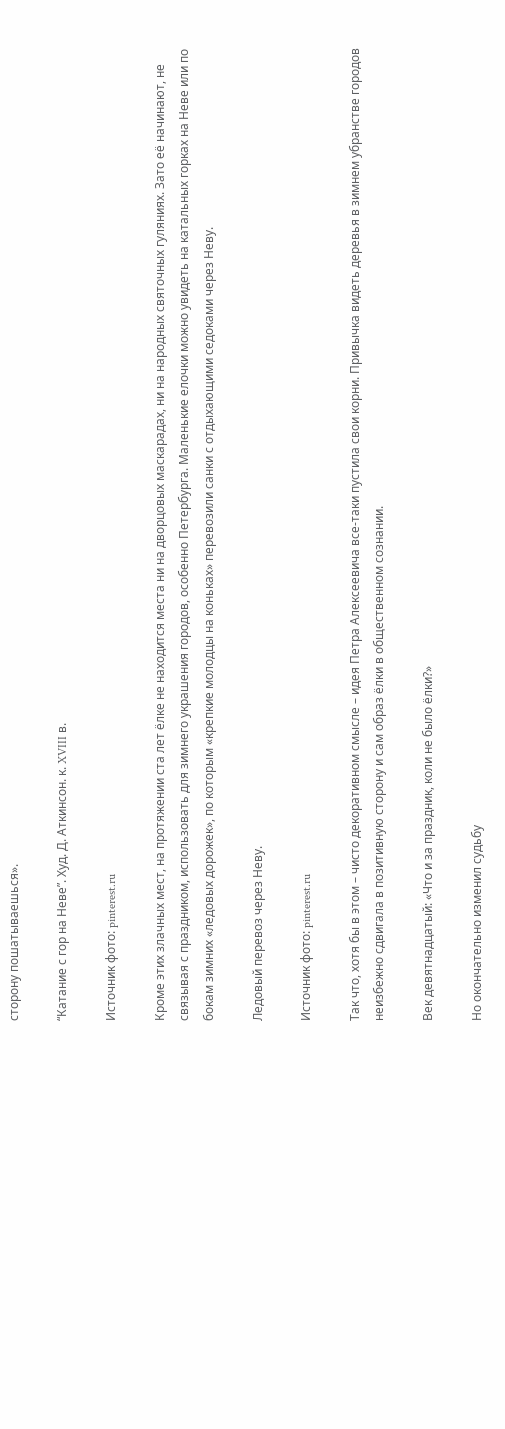сторону пошатываешься».

“Катание с гор на Неве”. Худ. Д. Аткинсон. к. XVIII в.

Источник фото: pinterest.ru

Кроме этих злачных мест, на протяжении ста лет ёлке не находится места ни на дворцовых маскарадах, ни на народных святочных гуляниях. Зато её начинают, не связывая с праздником, использовать для зимнего украшения городов, особенно Петербурга. Маленькие елочки можно увидеть на катальных горках на Неве или по бокам зимних «ледовых дорожек», по которым «крепкие молодцы на коньках» перевозили санки с отдыхающими седоками через Неву.

Ледовый перевоз через Неву.

Источник фото: pinterest.ru

Так что, хотя бы в этом – чисто декоративном смысле – идея Петра Алексеевича все-таки пустила свои корни. Привычка видеть деревья в зимнем убранстве городов неизбежно сдвигала в позитивную сторону и сам образ ёлки в общественном сознании.

Век девятнадцатый: «Что и за праздник, коли не было ёлки?»

Но окончательно изменил судьбу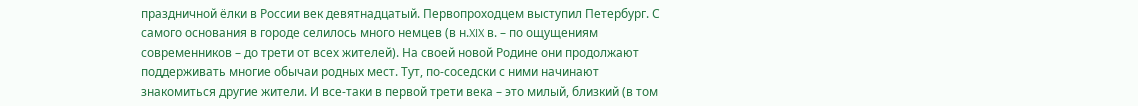праздничной ёлки в России век девятнадцатый. Первопроходцем выступил Петербург. С самого основания в городе селилось много немцев (в н.XIX в. – по ощущениям современников – до трети от всех жителей). На своей новой Родине они продолжают поддерживать многие обычаи родных мест. Тут, по-соседски с ними начинают знакомиться другие жители. И все-таки в первой трети века – это милый, близкий (в том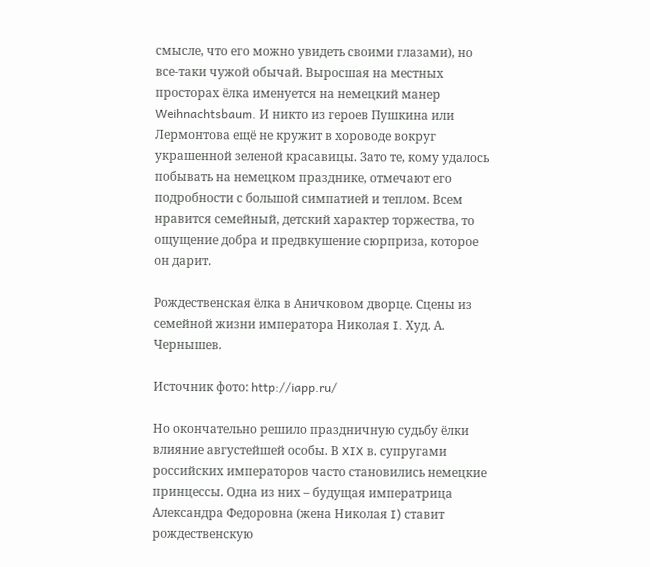смысле, что его можно увидеть своими глазами), но все-таки чужой обычай. Выросшая на местных просторах ёлка именуется на немецкий манер Weihnachtsbaum. И никто из героев Пушкина или Лермонтова ещё не кружит в хороводе вокруг украшенной зеленой красавицы. Зато те, кому удалось побывать на немецком празднике, отмечают его подробности с большой симпатией и теплом. Всем нравится семейный, детский характер торжества, то ощущение добра и предвкушение сюрприза, которое он дарит.

Рождественская ёлка в Аничковом дворце. Сцены из семейной жизни императора Николая I. Худ. А. Чернышев.

Источник фото: http://iapp.ru/

Но окончательно решило праздничную судьбу ёлки влияние августейшей особы. В XIX в. супругами российских императоров часто становились немецкие принцессы. Одна из них – будущая императрица Александра Федоровна (жена Николая I) ставит рождественскую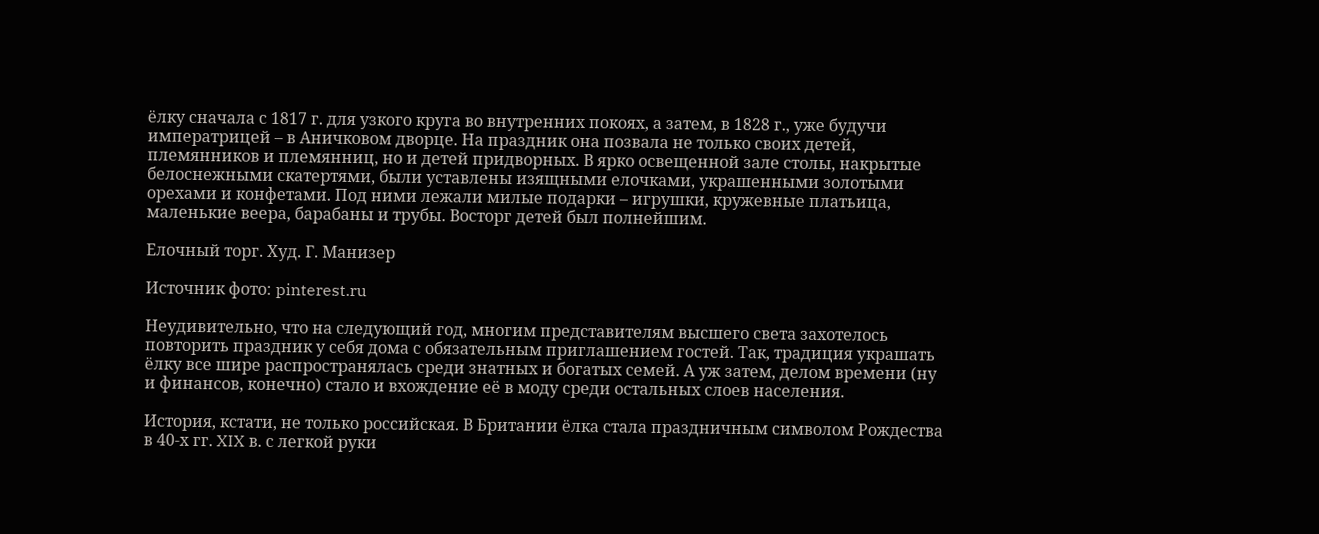ёлку сначала с 1817 г. для узкого круга во внутренних покоях, а затем, в 1828 г., уже будучи императрицей – в Аничковом дворце. На праздник она позвала не только своих детей, племянников и племянниц, но и детей придворных. В ярко освещенной зале столы, накрытые белоснежными скатертями, были уставлены изящными елочками, украшенными золотыми орехами и конфетами. Под ними лежали милые подарки – игрушки, кружевные платьица, маленькие веера, барабаны и трубы. Восторг детей был полнейшим.

Елочный торг. Худ. Г. Манизер

Источник фото: pinterest.ru

Неудивительно, что на следующий год, многим представителям высшего света захотелось повторить праздник у себя дома с обязательным приглашением гостей. Так, традиция украшать ёлку все шире распространялась среди знатных и богатых семей. А уж затем, делом времени (ну и финансов, конечно) стало и вхождение её в моду среди остальных слоев населения.

История, кстати, не только российская. В Британии ёлка стала праздничным символом Рождества в 40-х гг. XIX в. с легкой руки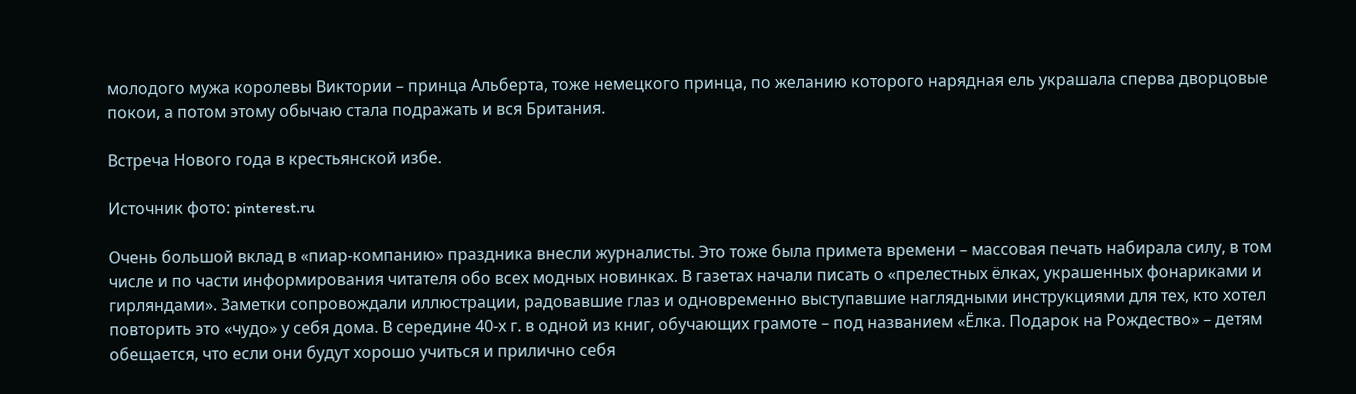молодого мужа королевы Виктории – принца Альберта, тоже немецкого принца, по желанию которого нарядная ель украшала сперва дворцовые покои, а потом этому обычаю стала подражать и вся Британия.

Встреча Нового года в крестьянской избе.

Источник фото: pinterest.ru

Очень большой вклад в «пиар-компанию» праздника внесли журналисты. Это тоже была примета времени – массовая печать набирала силу, в том числе и по части информирования читателя обо всех модных новинках. В газетах начали писать о «прелестных ёлках, украшенных фонариками и гирляндами». Заметки сопровождали иллюстрации, радовавшие глаз и одновременно выступавшие наглядными инструкциями для тех, кто хотел повторить это «чудо» у себя дома. В середине 40-х г. в одной из книг, обучающих грамоте – под названием «Ёлка. Подарок на Рождество» – детям обещается, что если они будут хорошо учиться и прилично себя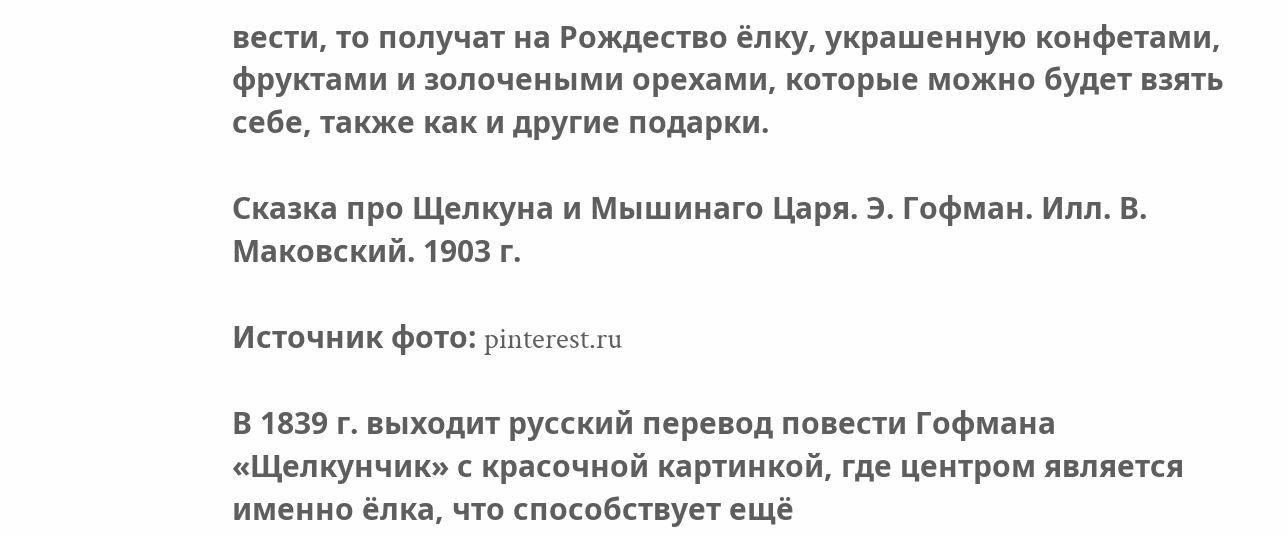вести, то получат на Рождество ёлку, украшенную конфетами, фруктами и золочеными орехами, которые можно будет взять себе, также как и другие подарки.

Сказка про Щелкуна и Мышинаго Царя. Э. Гофман. Илл. В. Маковский. 1903 г.

Источник фото: pinterest.ru

В 1839 г. выходит русский перевод повести Гофмана «Щелкунчик» с красочной картинкой, где центром является именно ёлка, что способствует ещё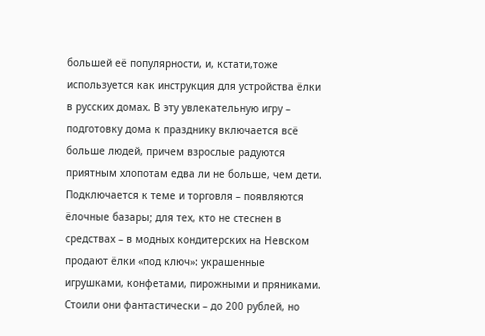большей её популярности, и, кстати,тоже используется как инструкция для устройства ёлки в русских домах. В эту увлекательную игру – подготовку дома к празднику включается всё больше людей, причем взрослые радуются приятным хлопотам едва ли не больше, чем дети. Подключается к теме и торговля – появляются ёлочные базары; для тех, кто не стеснен в средствах – в модных кондитерских на Невском продают ёлки «под ключ»: украшенные игрушками, конфетами, пирожными и пряниками. Стоили они фантастически – до 200 рублей, но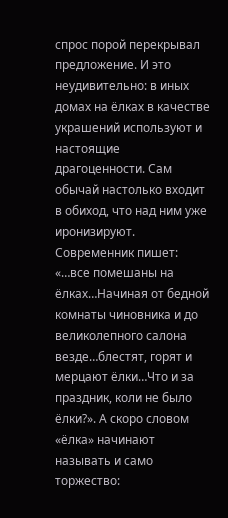спрос порой перекрывал предложение. И это неудивительно: в иных домах на ёлках в качестве украшений используют и настоящие драгоценности. Сам обычай настолько входит в обиход, что над ним уже иронизируют. Современник пишет: «…все помешаны на ёлках…Начиная от бедной комнаты чиновника и до великолепного салона везде…блестят, горят и мерцают ёлки…Что и за праздник, коли не было ёлки?». А скоро словом «ёлка» начинают называть и само торжество: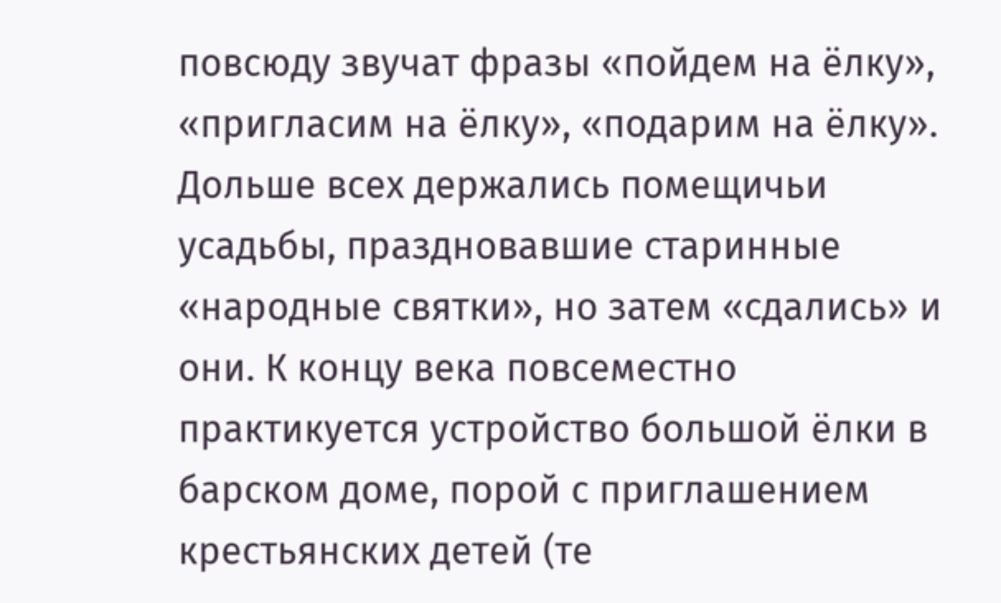повсюду звучат фразы «пойдем на ёлку», «пригласим на ёлку», «подарим на ёлку». Дольше всех держались помещичьи усадьбы, праздновавшие старинные «народные святки», но затем «сдались» и они. К концу века повсеместно практикуется устройство большой ёлки в барском доме, порой с приглашением крестьянских детей (те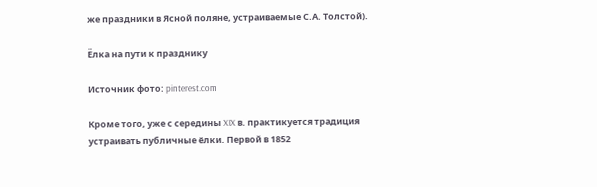же праздники в Ясной поляне, устраиваемые С.А. Толстой).

Ёлка на пути к празднику

Источник фото: pinterest.com

Кроме того, уже с середины XIX в. практикуется традиция устраивать публичные ёлки. Первой в 1852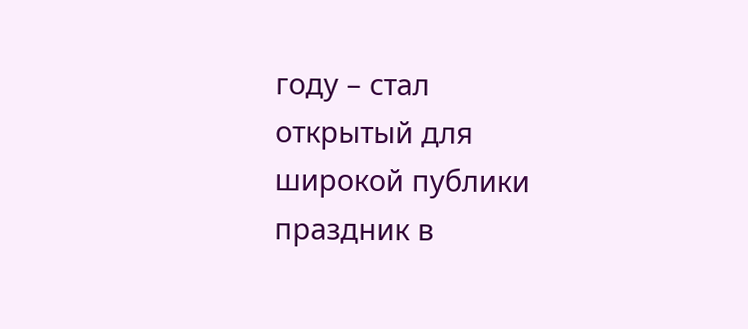году – стал открытый для широкой публики праздник в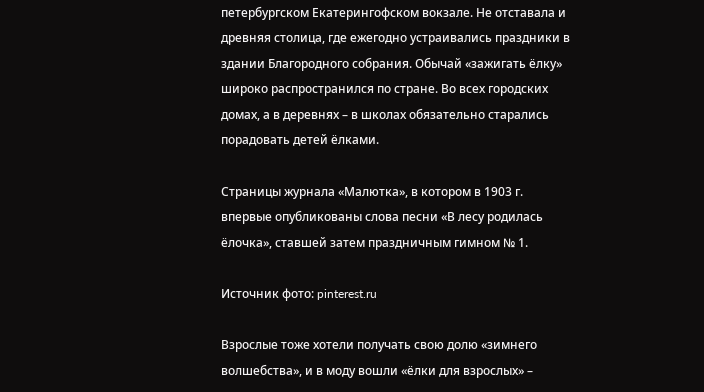петербургском Екатерингофском вокзале. Не отставала и древняя столица, где ежегодно устраивались праздники в здании Благородного собрания. Обычай «зажигать ёлку» широко распространился по стране. Во всех городских домах, а в деревнях – в школах обязательно старались порадовать детей ёлками.

Страницы журнала «Малютка», в котором в 1903 г. впервые опубликованы слова песни «В лесу родилась ёлочка», ставшей затем праздничным гимном № 1.

Источник фото: pinterest.ru

Взрослые тоже хотели получать свою долю «зимнего волшебства», и в моду вошли «ёлки для взрослых» –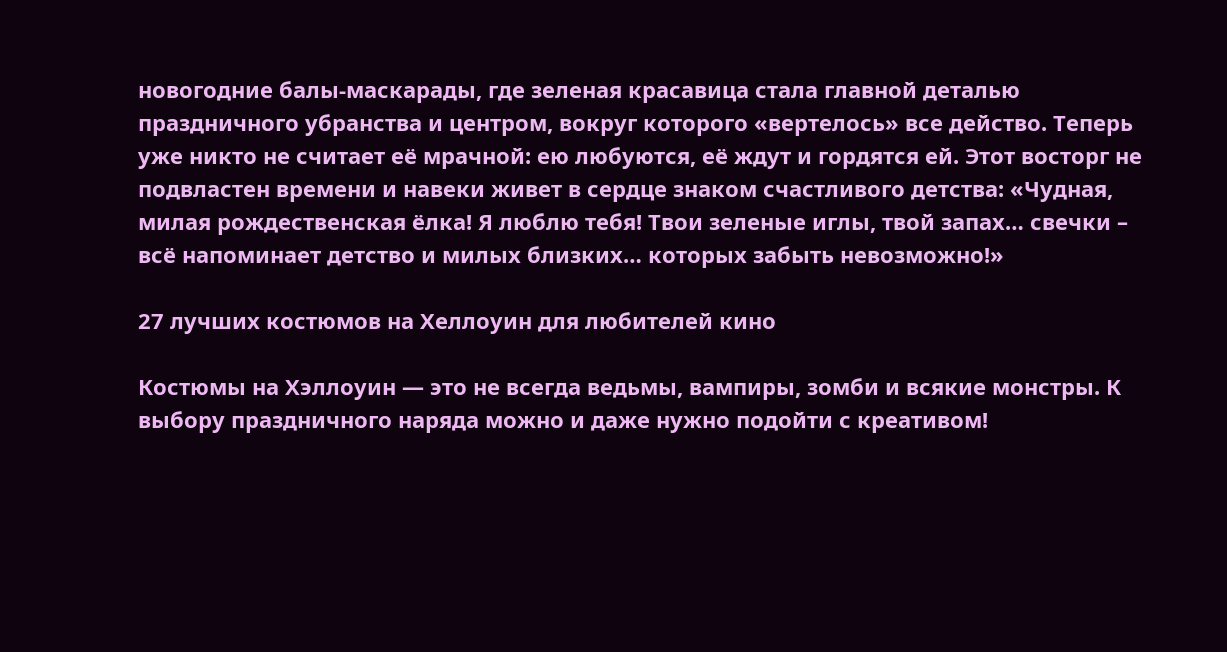новогодние балы-маскарады, где зеленая красавица стала главной деталью праздничного убранства и центром, вокруг которого «вертелось» все действо. Теперь уже никто не считает её мрачной: ею любуются, её ждут и гордятся ей. Этот восторг не подвластен времени и навеки живет в сердце знаком счастливого детства: «Чудная, милая рождественская ёлка! Я люблю тебя! Твои зеленые иглы, твой запах… свечки – всё напоминает детство и милых близких… которых забыть невозможно!»

27 лучших костюмов на Хеллоуин для любителей кино

Костюмы на Хэллоуин — это не всегда ведьмы, вампиры, зомби и всякие монстры. К выбору праздничного наряда можно и даже нужно подойти с креативом!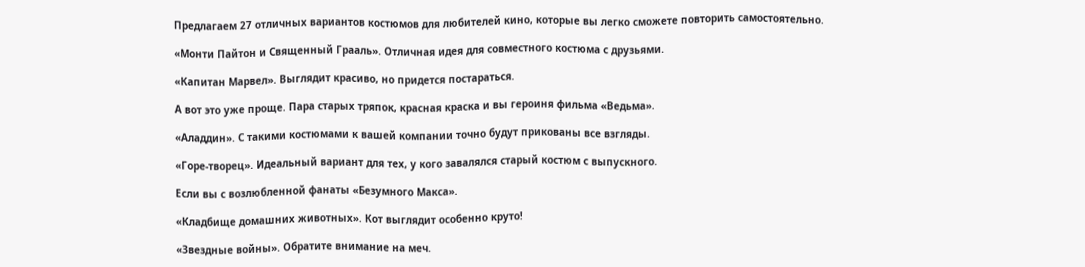Предлагаем 27 отличных вариантов костюмов для любителей кино, которые вы легко сможете повторить самостоятельно.

«Монти Пайтон и Священный Грааль». Отличная идея для совместного костюма с друзьями.

«Капитан Марвел». Выглядит красиво, но придется постараться.

А вот это уже проще. Пара старых тряпок, красная краска и вы героиня фильма «Ведьма».

«Аладдин». С такими костюмами к вашей компании точно будут прикованы все взгляды.

«Горе-творец». Идеальный вариант для тех, у кого завалялся старый костюм с выпускного.

Если вы с возлюбленной фанаты «Безумного Макса».

«Кладбище домашних животных». Кот выглядит особенно круто!

«Звездные войны». Обратите внимание на меч.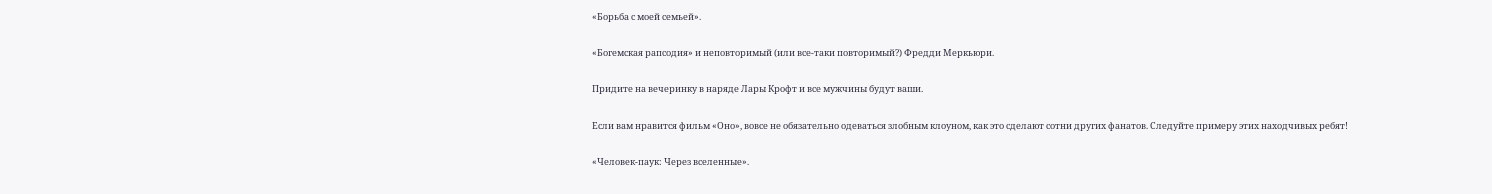«Борьба с моей семьей».

«Богемская рапсодия» и неповторимый (или все-таки повторимый?) Фредди Меркьюри.

Придите на вечеринку в наряде Лары Крофт и все мужчины будут ваши.

Если вам нравится фильм «Оно», вовсе не обязательно одеваться злобным клоуном, как это сделают сотни других фанатов. Следуйте примеру этих находчивых ребят!

«Человек-паук: Через вселенные».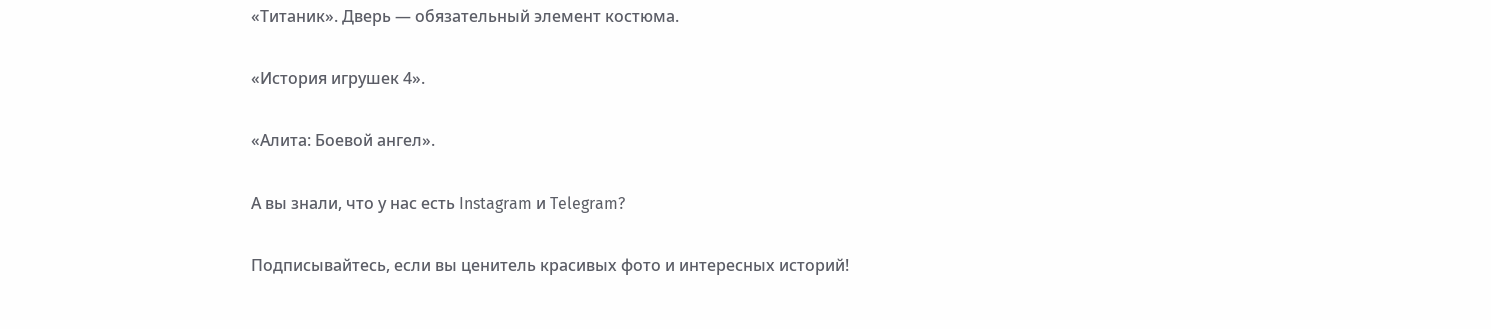«Титаник». Дверь — обязательный элемент костюма.

«История игрушек 4».

«Алита: Боевой ангел».

А вы знали, что у нас есть Instagram и Telegram?

Подписывайтесь, если вы ценитель красивых фото и интересных историй!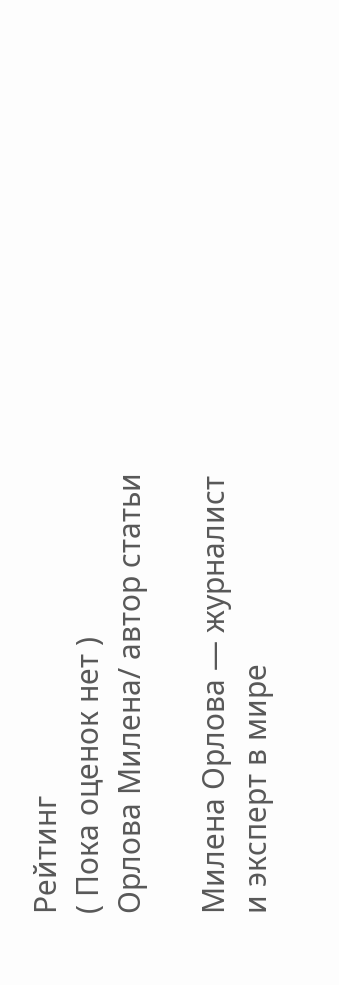Рейтинг
( Пока оценок нет )
Орлова Милена/ автор статьи

Милена Орлова — журналист и эксперт в мире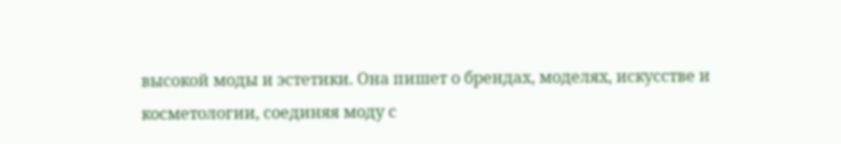высокой моды и эстетики. Она пишет о брендах, моделях, искусстве и косметологии, соединяя моду с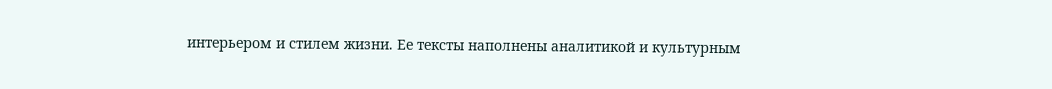интерьером и стилем жизни. Ее тексты наполнены аналитикой и культурным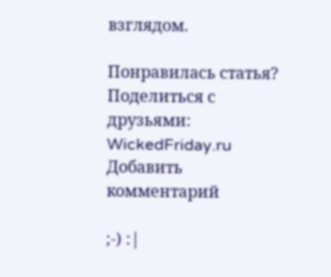взглядом.

Понравилась статья? Поделиться с друзьями:
WickedFriday.ru
Добавить комментарий

;-) :|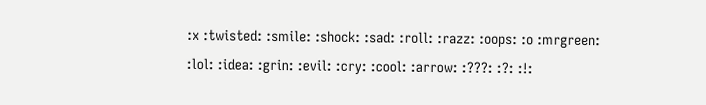:x :twisted: :smile: :shock: :sad: :roll: :razz: :oops: :o :mrgreen: :lol: :idea: :grin: :evil: :cry: :cool: :arrow: :???: :?: :!: